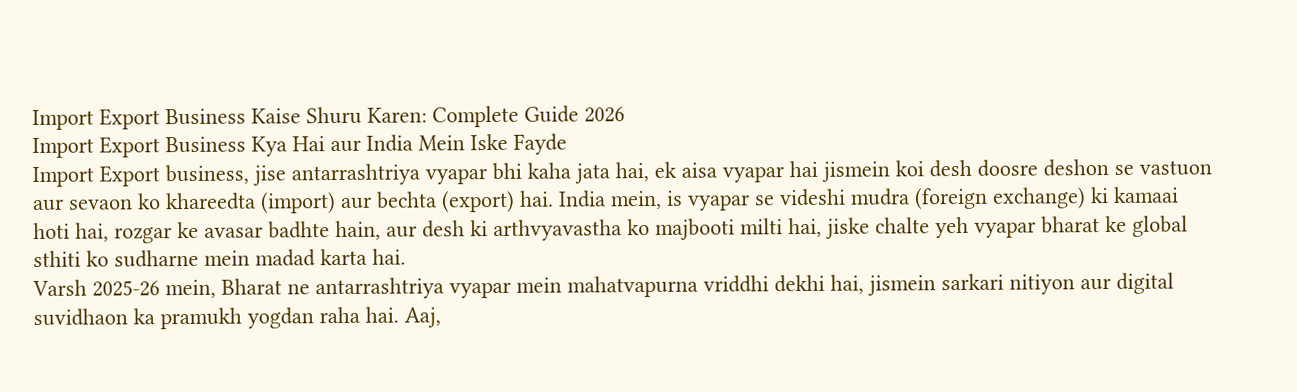Import Export Business Kaise Shuru Karen: Complete Guide 2026
Import Export Business Kya Hai aur India Mein Iske Fayde
Import Export business, jise antarrashtriya vyapar bhi kaha jata hai, ek aisa vyapar hai jismein koi desh doosre deshon se vastuon aur sevaon ko khareedta (import) aur bechta (export) hai. India mein, is vyapar se videshi mudra (foreign exchange) ki kamaai hoti hai, rozgar ke avasar badhte hain, aur desh ki arthvyavastha ko majbooti milti hai, jiske chalte yeh vyapar bharat ke global sthiti ko sudharne mein madad karta hai.
Varsh 2025-26 mein, Bharat ne antarrashtriya vyapar mein mahatvapurna vriddhi dekhi hai, jismein sarkari nitiyon aur digital suvidhaon ka pramukh yogdan raha hai. Aaj,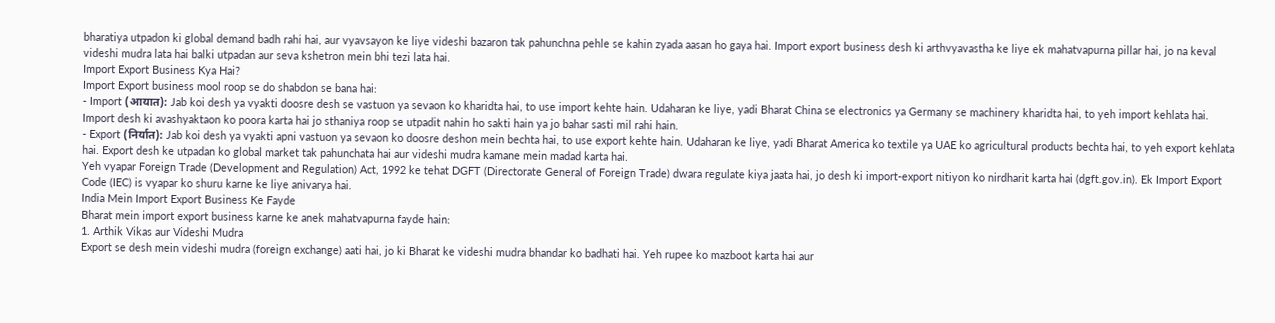bharatiya utpadon ki global demand badh rahi hai, aur vyavsayon ke liye videshi bazaron tak pahunchna pehle se kahin zyada aasan ho gaya hai. Import export business desh ki arthvyavastha ke liye ek mahatvapurna pillar hai, jo na keval videshi mudra lata hai balki utpadan aur seva kshetron mein bhi tezi lata hai.
Import Export Business Kya Hai?
Import Export business mool roop se do shabdon se bana hai:
- Import (आयात): Jab koi desh ya vyakti doosre desh se vastuon ya sevaon ko kharidta hai, to use import kehte hain. Udaharan ke liye, yadi Bharat China se electronics ya Germany se machinery kharidta hai, to yeh import kehlata hai. Import desh ki avashyaktaon ko poora karta hai jo sthaniya roop se utpadit nahin ho sakti hain ya jo bahar sasti mil rahi hain.
- Export (निर्यात): Jab koi desh ya vyakti apni vastuon ya sevaon ko doosre deshon mein bechta hai, to use export kehte hain. Udaharan ke liye, yadi Bharat America ko textile ya UAE ko agricultural products bechta hai, to yeh export kehlata hai. Export desh ke utpadan ko global market tak pahunchata hai aur videshi mudra kamane mein madad karta hai.
Yeh vyapar Foreign Trade (Development and Regulation) Act, 1992 ke tehat DGFT (Directorate General of Foreign Trade) dwara regulate kiya jaata hai, jo desh ki import-export nitiyon ko nirdharit karta hai (dgft.gov.in). Ek Import Export Code (IEC) is vyapar ko shuru karne ke liye anivarya hai.
India Mein Import Export Business Ke Fayde
Bharat mein import export business karne ke anek mahatvapurna fayde hain:
1. Arthik Vikas aur Videshi Mudra
Export se desh mein videshi mudra (foreign exchange) aati hai, jo ki Bharat ke videshi mudra bhandar ko badhati hai. Yeh rupee ko mazboot karta hai aur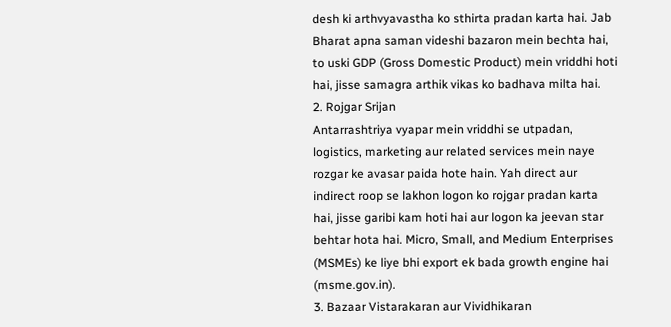desh ki arthvyavastha ko sthirta pradan karta hai. Jab Bharat apna saman videshi bazaron mein bechta hai, to uski GDP (Gross Domestic Product) mein vriddhi hoti hai, jisse samagra arthik vikas ko badhava milta hai.
2. Rojgar Srijan
Antarrashtriya vyapar mein vriddhi se utpadan, logistics, marketing aur related services mein naye rozgar ke avasar paida hote hain. Yah direct aur indirect roop se lakhon logon ko rojgar pradan karta hai, jisse garibi kam hoti hai aur logon ka jeevan star behtar hota hai. Micro, Small, and Medium Enterprises (MSMEs) ke liye bhi export ek bada growth engine hai (msme.gov.in).
3. Bazaar Vistarakaran aur Vividhikaran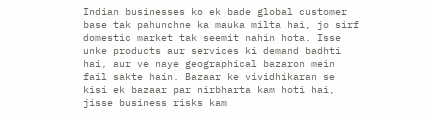Indian businesses ko ek bade global customer base tak pahunchne ka mauka milta hai, jo sirf domestic market tak seemit nahin hota. Isse unke products aur services ki demand badhti hai, aur ve naye geographical bazaron mein fail sakte hain. Bazaar ke vividhikaran se kisi ek bazaar par nirbharta kam hoti hai, jisse business risks kam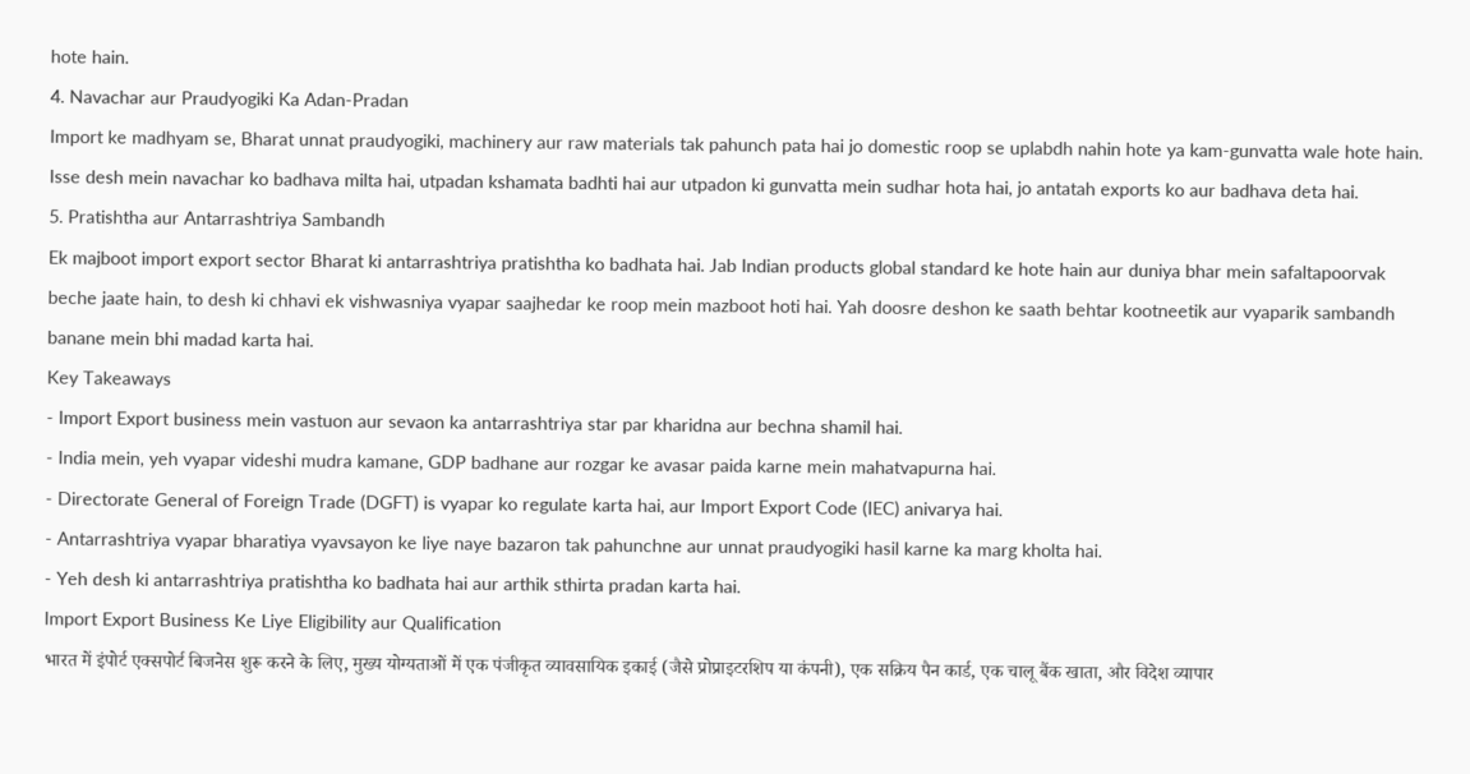hote hain.
4. Navachar aur Praudyogiki Ka Adan-Pradan
Import ke madhyam se, Bharat unnat praudyogiki, machinery aur raw materials tak pahunch pata hai jo domestic roop se uplabdh nahin hote ya kam-gunvatta wale hote hain. Isse desh mein navachar ko badhava milta hai, utpadan kshamata badhti hai aur utpadon ki gunvatta mein sudhar hota hai, jo antatah exports ko aur badhava deta hai.
5. Pratishtha aur Antarrashtriya Sambandh
Ek majboot import export sector Bharat ki antarrashtriya pratishtha ko badhata hai. Jab Indian products global standard ke hote hain aur duniya bhar mein safaltapoorvak beche jaate hain, to desh ki chhavi ek vishwasniya vyapar saajhedar ke roop mein mazboot hoti hai. Yah doosre deshon ke saath behtar kootneetik aur vyaparik sambandh banane mein bhi madad karta hai.
Key Takeaways
- Import Export business mein vastuon aur sevaon ka antarrashtriya star par kharidna aur bechna shamil hai.
- India mein, yeh vyapar videshi mudra kamane, GDP badhane aur rozgar ke avasar paida karne mein mahatvapurna hai.
- Directorate General of Foreign Trade (DGFT) is vyapar ko regulate karta hai, aur Import Export Code (IEC) anivarya hai.
- Antarrashtriya vyapar bharatiya vyavsayon ke liye naye bazaron tak pahunchne aur unnat praudyogiki hasil karne ka marg kholta hai.
- Yeh desh ki antarrashtriya pratishtha ko badhata hai aur arthik sthirta pradan karta hai.
Import Export Business Ke Liye Eligibility aur Qualification
भारत में इंपोर्ट एक्सपोर्ट बिजनेस शुरू करने के लिए, मुख्य योग्यताओं में एक पंजीकृत व्यावसायिक इकाई (जैसे प्रोप्राइटरशिप या कंपनी), एक सक्रिय पैन कार्ड, एक चालू बैंक खाता, और विदेश व्यापार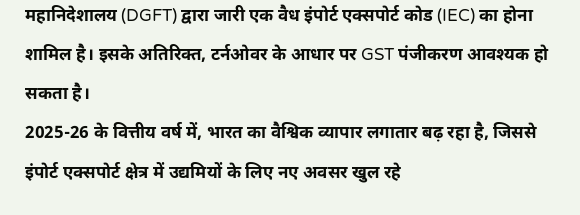महानिदेशालय (DGFT) द्वारा जारी एक वैध इंपोर्ट एक्सपोर्ट कोड (IEC) का होना शामिल है। इसके अतिरिक्त, टर्नओवर के आधार पर GST पंजीकरण आवश्यक हो सकता है।
2025-26 के वित्तीय वर्ष में, भारत का वैश्विक व्यापार लगातार बढ़ रहा है, जिससे इंपोर्ट एक्सपोर्ट क्षेत्र में उद्यमियों के लिए नए अवसर खुल रहे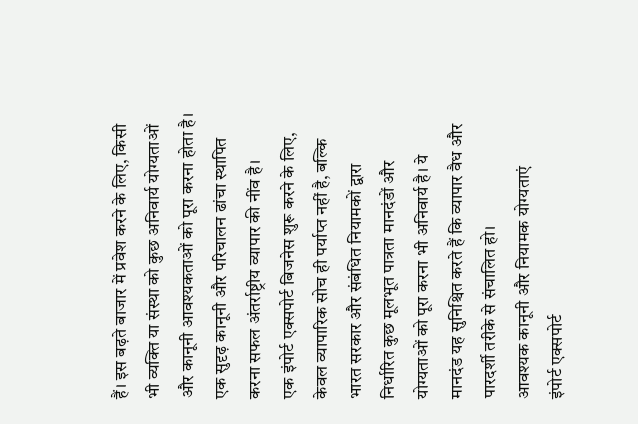हैं। इस बढ़ते बाजार में प्रवेश करने के लिए, किसी भी व्यक्ति या संस्था को कुछ अनिवार्य योग्यताओं और कानूनी आवश्यकताओं को पूरा करना होता है। एक सुदृढ़ कानूनी और परिचालन ढांचा स्थापित करना सफल अंतर्राष्ट्रीय व्यापार की नींव है।
एक इंपोर्ट एक्सपोर्ट बिजनेस शुरू करने के लिए, केवल व्यापारिक सोच ही पर्याप्त नहीं है, बल्कि भारत सरकार और संबंधित नियामकों द्वारा निर्धारित कुछ मूलभूत पात्रता मानदंडों और योग्यताओं को पूरा करना भी अनिवार्य है। ये मानदंड यह सुनिश्चित करते हैं कि व्यापार वैध और पारदर्शी तरीके से संचालित हो।
आवश्यक कानूनी और नियामक योग्यताएं
इंपोर्ट एक्सपोर्ट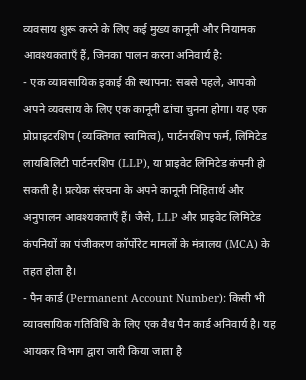व्यवसाय शुरू करने के लिए कई मुख्य कानूनी और नियामक आवश्यकताएँ हैं, जिनका पालन करना अनिवार्य है:
- एक व्यावसायिक इकाई की स्थापना: सबसे पहले, आपको अपने व्यवसाय के लिए एक कानूनी ढांचा चुनना होगा। यह एक प्रोप्राइटरशिप (व्यक्तिगत स्वामित्व), पार्टनरशिप फर्म, लिमिटेड लायबिलिटी पार्टनरशिप (LLP), या प्राइवेट लिमिटेड कंपनी हो सकती है। प्रत्येक संरचना के अपने कानूनी निहितार्थ और अनुपालन आवश्यकताएँ हैं। जैसे, LLP और प्राइवेट लिमिटेड कंपनियों का पंजीकरण कॉर्पोरेट मामलों के मंत्रालय (MCA) के तहत होता है।
- पैन कार्ड (Permanent Account Number): किसी भी व्यावसायिक गतिविधि के लिए एक वैध पैन कार्ड अनिवार्य है। यह आयकर विभाग द्वारा जारी किया जाता है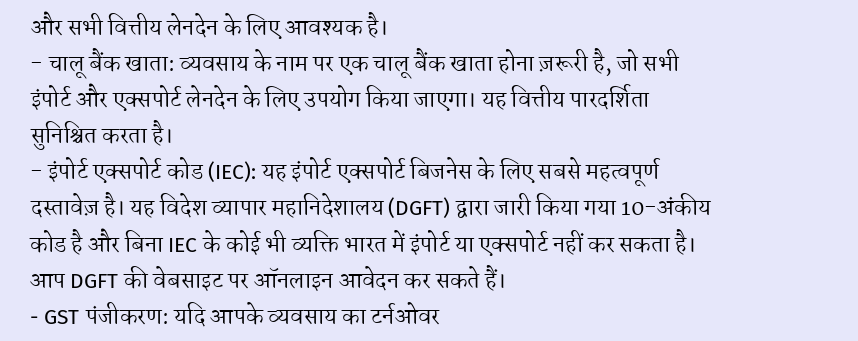और सभी वित्तीय लेनदेन के लिए आवश्यक है।
- चालू बैंक खाता: व्यवसाय के नाम पर एक चालू बैंक खाता होना ज़रूरी है, जो सभी इंपोर्ट और एक्सपोर्ट लेनदेन के लिए उपयोग किया जाएगा। यह वित्तीय पारदर्शिता सुनिश्चित करता है।
- इंपोर्ट एक्सपोर्ट कोड (IEC): यह इंपोर्ट एक्सपोर्ट बिजनेस के लिए सबसे महत्वपूर्ण दस्तावेज़ है। यह विदेश व्यापार महानिदेशालय (DGFT) द्वारा जारी किया गया 10-अंकीय कोड है और बिना IEC के कोई भी व्यक्ति भारत में इंपोर्ट या एक्सपोर्ट नहीं कर सकता है। आप DGFT की वेबसाइट पर ऑनलाइन आवेदन कर सकते हैं।
- GST पंजीकरण: यदि आपके व्यवसाय का टर्नओवर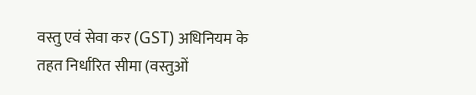वस्तु एवं सेवा कर (GST) अधिनियम के तहत निर्धारित सीमा (वस्तुओं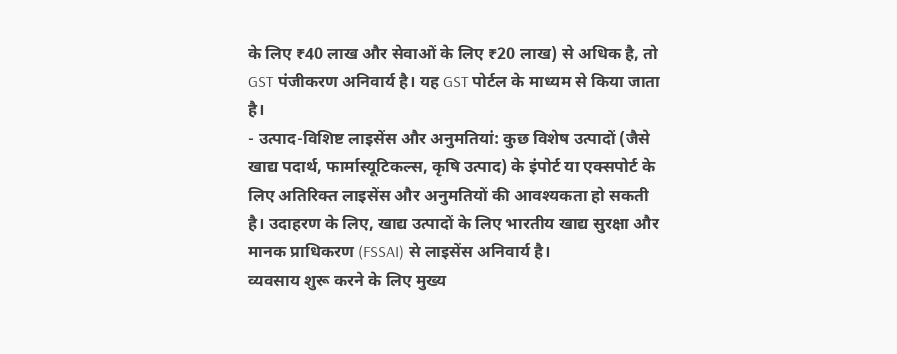के लिए ₹40 लाख और सेवाओं के लिए ₹20 लाख) से अधिक है, तो GST पंजीकरण अनिवार्य है। यह GST पोर्टल के माध्यम से किया जाता है।
- उत्पाद-विशिष्ट लाइसेंस और अनुमतियां: कुछ विशेष उत्पादों (जैसे खाद्य पदार्थ, फार्मास्यूटिकल्स, कृषि उत्पाद) के इंपोर्ट या एक्सपोर्ट के लिए अतिरिक्त लाइसेंस और अनुमतियों की आवश्यकता हो सकती है। उदाहरण के लिए, खाद्य उत्पादों के लिए भारतीय खाद्य सुरक्षा और मानक प्राधिकरण (FSSAI) से लाइसेंस अनिवार्य है।
व्यवसाय शुरू करने के लिए मुख्य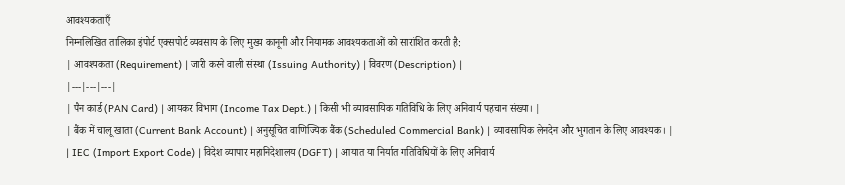आवश्यकताएँ
निम्नलिखित तालिका इंपोर्ट एक्सपोर्ट व्यवसाय के लिए मुख्य कानूनी और नियामक आवश्यकताओं को सारांशित करती है:
| आवश्यकता (Requirement) | जारी करने वाली संस्था (Issuing Authority) | विवरण (Description) |
|---|---|---|
| पैन कार्ड (PAN Card) | आयकर विभाग (Income Tax Dept.) | किसी भी व्यावसायिक गतिविधि के लिए अनिवार्य पहचान संख्या। |
| बैंक में चालू खाता (Current Bank Account) | अनुसूचित वाणिज्यिक बैंक (Scheduled Commercial Bank) | व्यावसायिक लेनदेन और भुगतान के लिए आवश्यक। |
| IEC (Import Export Code) | विदेश व्यापार महानिदेशालय (DGFT) | आयात या निर्यात गतिविधियों के लिए अनिवार्य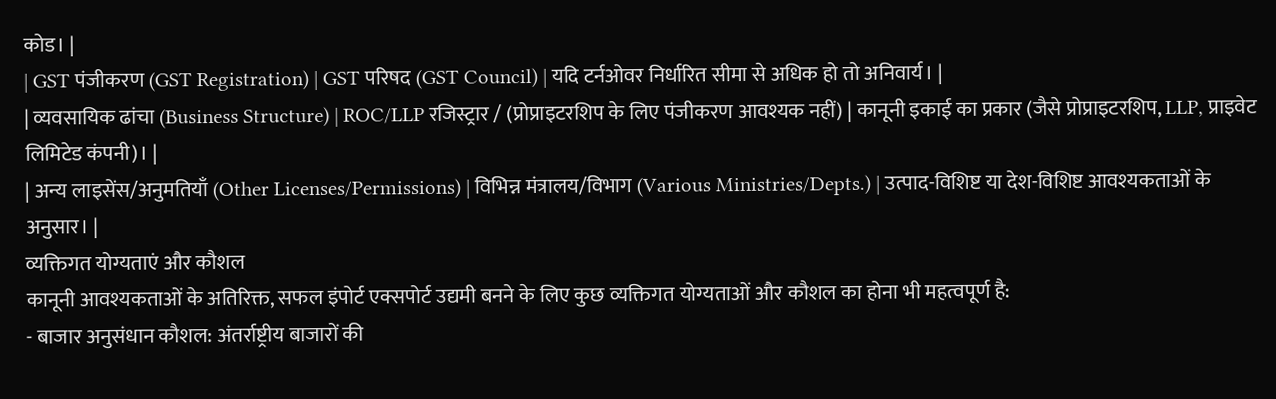कोड। |
| GST पंजीकरण (GST Registration) | GST परिषद (GST Council) | यदि टर्नओवर निर्धारित सीमा से अधिक हो तो अनिवार्य। |
| व्यवसायिक ढांचा (Business Structure) | ROC/LLP रजिस्ट्रार / (प्रोप्राइटरशिप के लिए पंजीकरण आवश्यक नहीं) | कानूनी इकाई का प्रकार (जैसे प्रोप्राइटरशिप, LLP, प्राइवेट लिमिटेड कंपनी)। |
| अन्य लाइसेंस/अनुमतियाँ (Other Licenses/Permissions) | विभिन्न मंत्रालय/विभाग (Various Ministries/Depts.) | उत्पाद-विशिष्ट या देश-विशिष्ट आवश्यकताओं के अनुसार। |
व्यक्तिगत योग्यताएं और कौशल
कानूनी आवश्यकताओं के अतिरिक्त, सफल इंपोर्ट एक्सपोर्ट उद्यमी बनने के लिए कुछ व्यक्तिगत योग्यताओं और कौशल का होना भी महत्वपूर्ण है:
- बाजार अनुसंधान कौशल: अंतर्राष्ट्रीय बाजारों की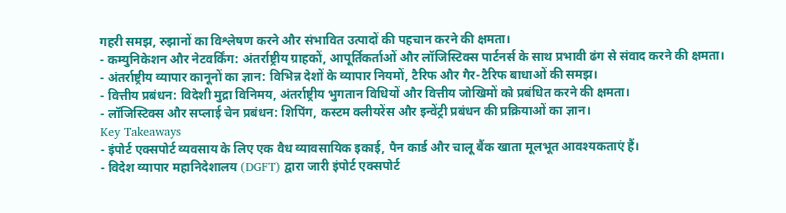गहरी समझ, रुझानों का विश्लेषण करने और संभावित उत्पादों की पहचान करने की क्षमता।
- कम्युनिकेशन और नेटवर्किंग: अंतर्राष्ट्रीय ग्राहकों, आपूर्तिकर्ताओं और लॉजिस्टिक्स पार्टनर्स के साथ प्रभावी ढंग से संवाद करने की क्षमता।
- अंतर्राष्ट्रीय व्यापार कानूनों का ज्ञान: विभिन्न देशों के व्यापार नियमों, टैरिफ और गैर-टैरिफ बाधाओं की समझ।
- वित्तीय प्रबंधन: विदेशी मुद्रा विनिमय, अंतर्राष्ट्रीय भुगतान विधियों और वित्तीय जोखिमों को प्रबंधित करने की क्षमता।
- लॉजिस्टिक्स और सप्लाई चेन प्रबंधन: शिपिंग, कस्टम क्लीयरेंस और इन्वेंट्री प्रबंधन की प्रक्रियाओं का ज्ञान।
Key Takeaways
- इंपोर्ट एक्सपोर्ट व्यवसाय के लिए एक वैध व्यावसायिक इकाई, पैन कार्ड और चालू बैंक खाता मूलभूत आवश्यकताएं हैं।
- विदेश व्यापार महानिदेशालय (DGFT) द्वारा जारी इंपोर्ट एक्सपोर्ट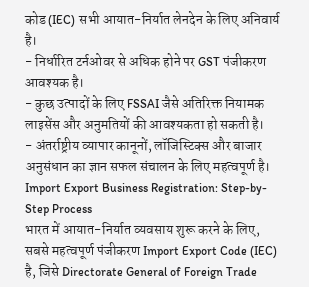कोड (IEC) सभी आयात-निर्यात लेनदेन के लिए अनिवार्य है।
- निर्धारित टर्नओवर से अधिक होने पर GST पंजीकरण आवश्यक है।
- कुछ उत्पादों के लिए FSSAI जैसे अतिरिक्त नियामक लाइसेंस और अनुमतियों की आवश्यकता हो सकती है।
- अंतर्राष्ट्रीय व्यापार कानूनों, लॉजिस्टिक्स और बाजार अनुसंधान का ज्ञान सफल संचालन के लिए महत्वपूर्ण है।
Import Export Business Registration: Step-by-Step Process
भारत में आयात-निर्यात व्यवसाय शुरू करने के लिए, सबसे महत्वपूर्ण पंजीकरण Import Export Code (IEC) है, जिसे Directorate General of Foreign Trade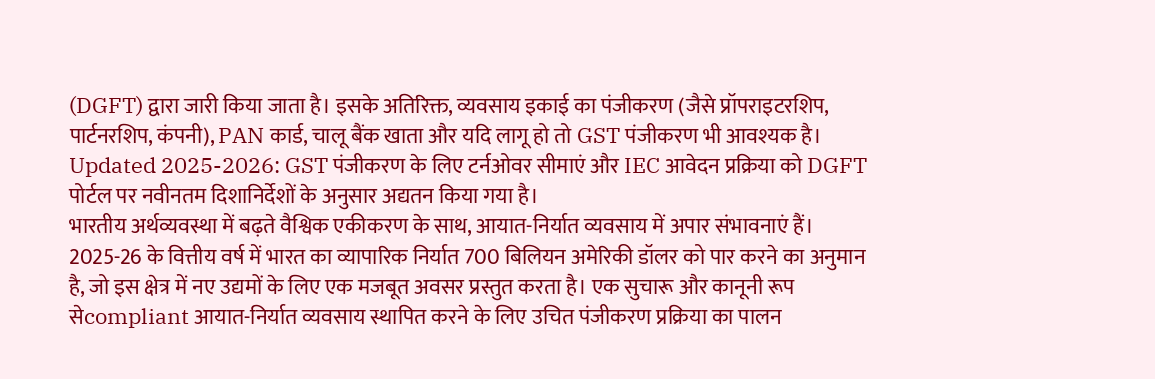(DGFT) द्वारा जारी किया जाता है। इसके अतिरिक्त, व्यवसाय इकाई का पंजीकरण (जैसे प्रॉपराइटरशिप, पार्टनरशिप, कंपनी), PAN कार्ड, चालू बैंक खाता और यदि लागू हो तो GST पंजीकरण भी आवश्यक है।
Updated 2025-2026: GST पंजीकरण के लिए टर्नओवर सीमाएं और IEC आवेदन प्रक्रिया को DGFT पोर्टल पर नवीनतम दिशानिर्देशों के अनुसार अद्यतन किया गया है।
भारतीय अर्थव्यवस्था में बढ़ते वैश्विक एकीकरण के साथ, आयात-निर्यात व्यवसाय में अपार संभावनाएं हैं। 2025-26 के वित्तीय वर्ष में भारत का व्यापारिक निर्यात 700 बिलियन अमेरिकी डॉलर को पार करने का अनुमान है, जो इस क्षेत्र में नए उद्यमों के लिए एक मजबूत अवसर प्रस्तुत करता है। एक सुचारू और कानूनी रूप सेcompliant आयात-निर्यात व्यवसाय स्थापित करने के लिए उचित पंजीकरण प्रक्रिया का पालन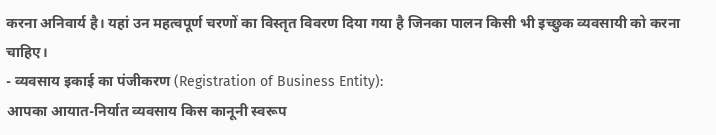करना अनिवार्य है। यहां उन महत्वपूर्ण चरणों का विस्तृत विवरण दिया गया है जिनका पालन किसी भी इच्छुक व्यवसायी को करना चाहिए।
- व्यवसाय इकाई का पंजीकरण (Registration of Business Entity):
आपका आयात-निर्यात व्यवसाय किस कानूनी स्वरूप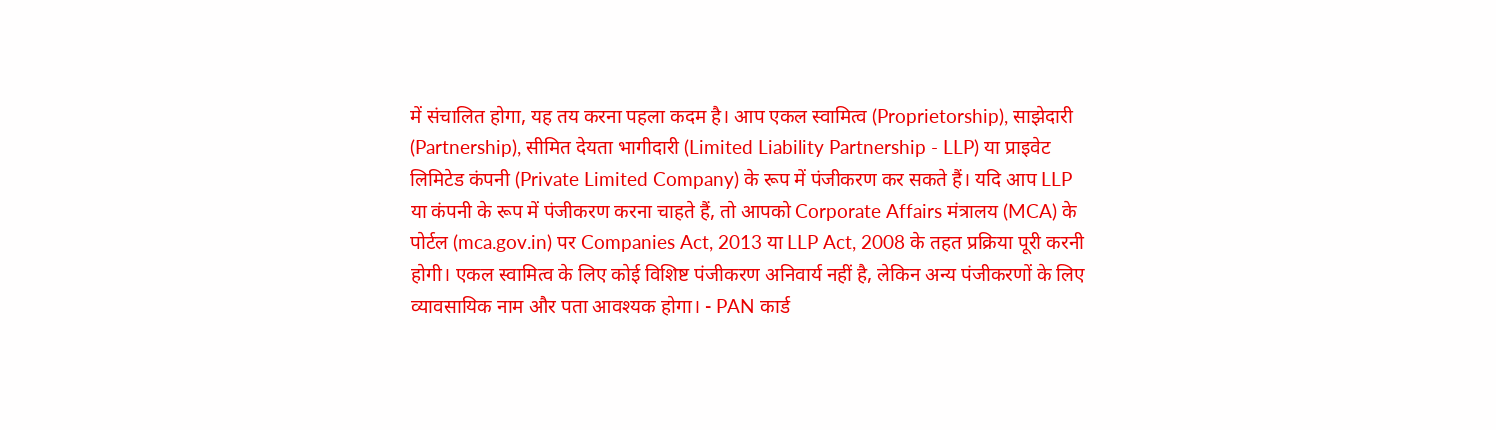में संचालित होगा, यह तय करना पहला कदम है। आप एकल स्वामित्व (Proprietorship), साझेदारी (Partnership), सीमित देयता भागीदारी (Limited Liability Partnership - LLP) या प्राइवेट लिमिटेड कंपनी (Private Limited Company) के रूप में पंजीकरण कर सकते हैं। यदि आप LLP या कंपनी के रूप में पंजीकरण करना चाहते हैं, तो आपको Corporate Affairs मंत्रालय (MCA) के पोर्टल (mca.gov.in) पर Companies Act, 2013 या LLP Act, 2008 के तहत प्रक्रिया पूरी करनी होगी। एकल स्वामित्व के लिए कोई विशिष्ट पंजीकरण अनिवार्य नहीं है, लेकिन अन्य पंजीकरणों के लिए व्यावसायिक नाम और पता आवश्यक होगा। - PAN कार्ड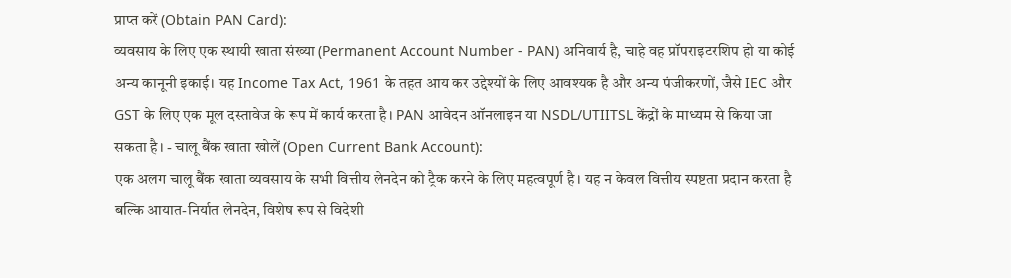प्राप्त करें (Obtain PAN Card):
व्यवसाय के लिए एक स्थायी खाता संख्या (Permanent Account Number - PAN) अनिवार्य है, चाहे वह प्रॉपराइटरशिप हो या कोई अन्य कानूनी इकाई। यह Income Tax Act, 1961 के तहत आय कर उद्देश्यों के लिए आवश्यक है और अन्य पंजीकरणों, जैसे IEC और GST के लिए एक मूल दस्तावेज के रूप में कार्य करता है। PAN आवेदन ऑनलाइन या NSDL/UTIITSL केंद्रों के माध्यम से किया जा सकता है। - चालू बैंक खाता खोलें (Open Current Bank Account):
एक अलग चालू बैंक खाता व्यवसाय के सभी वित्तीय लेनदेन को ट्रैक करने के लिए महत्वपूर्ण है। यह न केवल वित्तीय स्पष्टता प्रदान करता है बल्कि आयात-निर्यात लेनदेन, विशेष रूप से विदेशी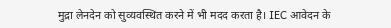मुद्रा लेनदेन को सुव्यवस्थित करने में भी मदद करता है। IEC आवेदन के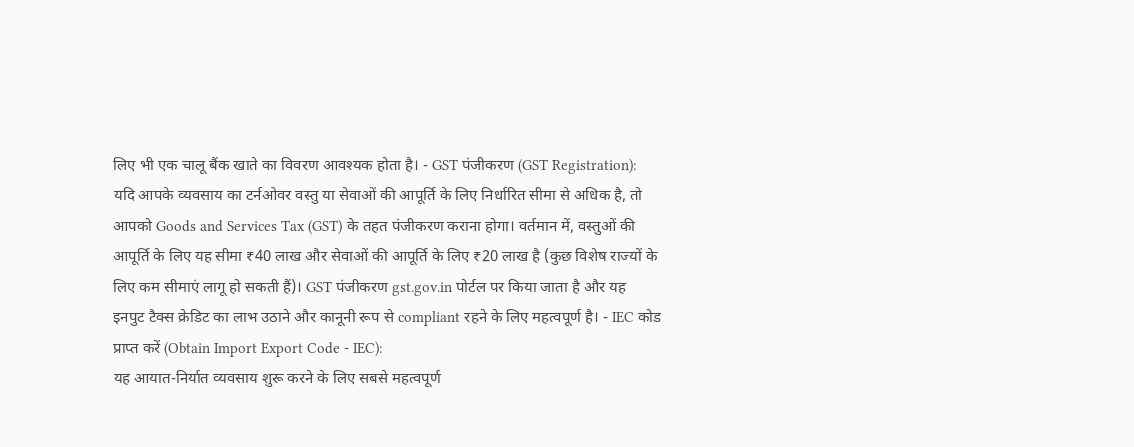लिए भी एक चालू बैंक खाते का विवरण आवश्यक होता है। - GST पंजीकरण (GST Registration):
यदि आपके व्यवसाय का टर्नओवर वस्तु या सेवाओं की आपूर्ति के लिए निर्धारित सीमा से अधिक है, तो आपको Goods and Services Tax (GST) के तहत पंजीकरण कराना होगा। वर्तमान में, वस्तुओं की आपूर्ति के लिए यह सीमा ₹40 लाख और सेवाओं की आपूर्ति के लिए ₹20 लाख है (कुछ विशेष राज्यों के लिए कम सीमाएं लागू हो सकती हैं)। GST पंजीकरण gst.gov.in पोर्टल पर किया जाता है और यह इनपुट टैक्स क्रेडिट का लाभ उठाने और कानूनी रूप से compliant रहने के लिए महत्वपूर्ण है। - IEC कोड प्राप्त करें (Obtain Import Export Code - IEC):
यह आयात-निर्यात व्यवसाय शुरू करने के लिए सबसे महत्वपूर्ण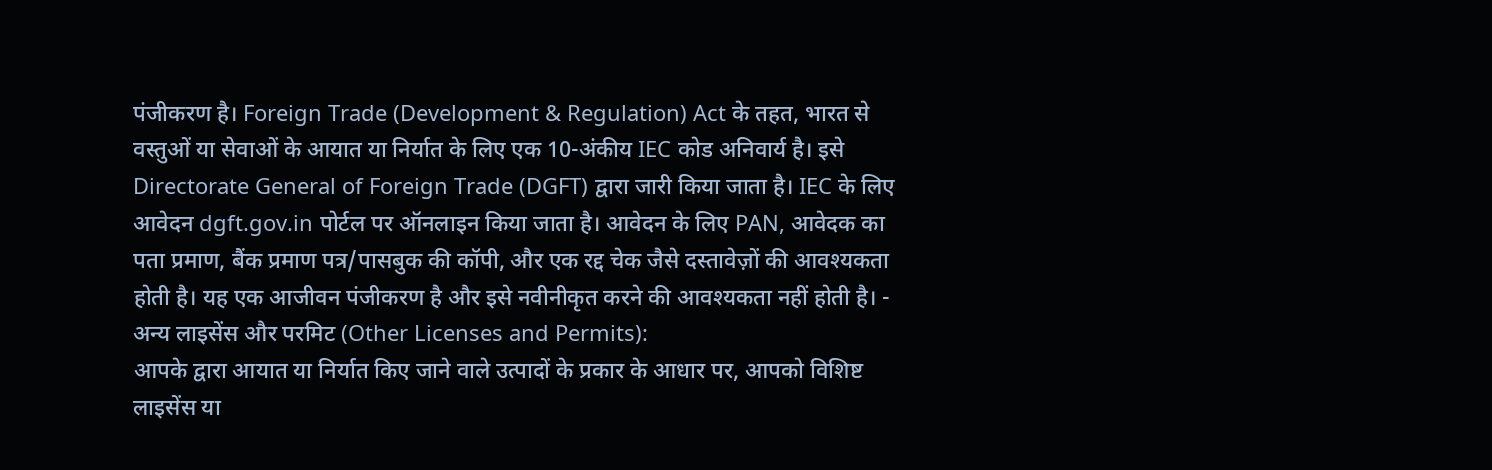पंजीकरण है। Foreign Trade (Development & Regulation) Act के तहत, भारत से वस्तुओं या सेवाओं के आयात या निर्यात के लिए एक 10-अंकीय IEC कोड अनिवार्य है। इसे Directorate General of Foreign Trade (DGFT) द्वारा जारी किया जाता है। IEC के लिए आवेदन dgft.gov.in पोर्टल पर ऑनलाइन किया जाता है। आवेदन के लिए PAN, आवेदक का पता प्रमाण, बैंक प्रमाण पत्र/पासबुक की कॉपी, और एक रद्द चेक जैसे दस्तावेज़ों की आवश्यकता होती है। यह एक आजीवन पंजीकरण है और इसे नवीनीकृत करने की आवश्यकता नहीं होती है। - अन्य लाइसेंस और परमिट (Other Licenses and Permits):
आपके द्वारा आयात या निर्यात किए जाने वाले उत्पादों के प्रकार के आधार पर, आपको विशिष्ट लाइसेंस या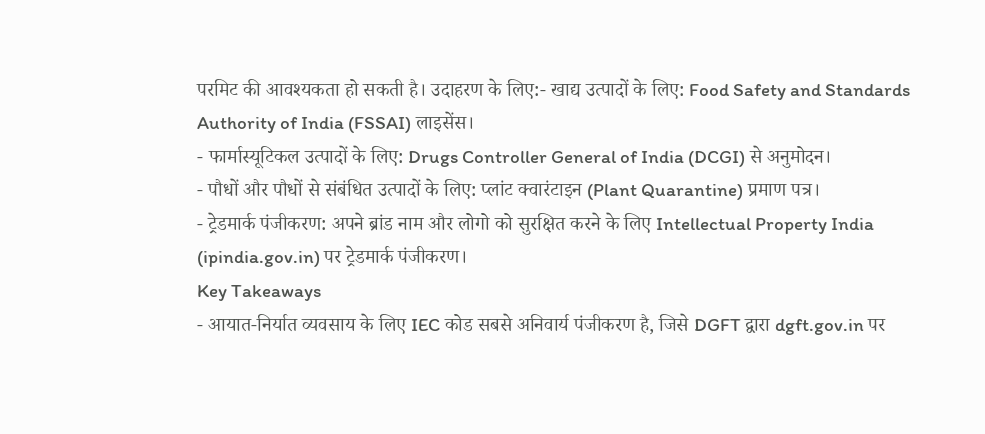परमिट की आवश्यकता हो सकती है। उदाहरण के लिए:- खाद्य उत्पादों के लिए: Food Safety and Standards Authority of India (FSSAI) लाइसेंस।
- फार्मास्यूटिकल उत्पादों के लिए: Drugs Controller General of India (DCGI) से अनुमोदन।
- पौधों और पौधों से संबंधित उत्पादों के लिए: प्लांट क्वारंटाइन (Plant Quarantine) प्रमाण पत्र।
- ट्रेडमार्क पंजीकरण: अपने ब्रांड नाम और लोगो को सुरक्षित करने के लिए Intellectual Property India (ipindia.gov.in) पर ट्रेडमार्क पंजीकरण।
Key Takeaways
- आयात-निर्यात व्यवसाय के लिए IEC कोड सबसे अनिवार्य पंजीकरण है, जिसे DGFT द्वारा dgft.gov.in पर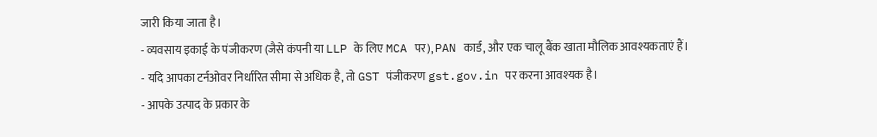जारी किया जाता है।
- व्यवसाय इकाई के पंजीकरण (जैसे कंपनी या LLP के लिए MCA पर), PAN कार्ड, और एक चालू बैंक खाता मौलिक आवश्यकताएं हैं।
- यदि आपका टर्नओवर निर्धारित सीमा से अधिक है, तो GST पंजीकरण gst.gov.in पर करना आवश्यक है।
- आपके उत्पाद के प्रकार के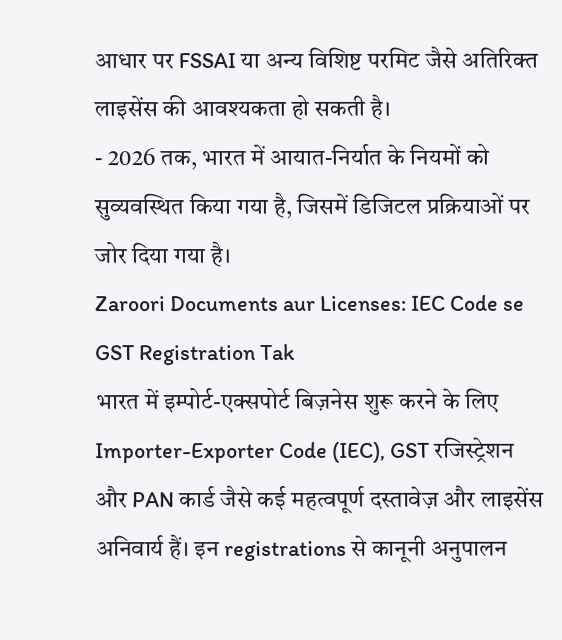आधार पर FSSAI या अन्य विशिष्ट परमिट जैसे अतिरिक्त लाइसेंस की आवश्यकता हो सकती है।
- 2026 तक, भारत में आयात-निर्यात के नियमों को सुव्यवस्थित किया गया है, जिसमें डिजिटल प्रक्रियाओं पर जोर दिया गया है।
Zaroori Documents aur Licenses: IEC Code se GST Registration Tak
भारत में इम्पोर्ट-एक्सपोर्ट बिज़नेस शुरू करने के लिए Importer-Exporter Code (IEC), GST रजिस्ट्रेशन और PAN कार्ड जैसे कई महत्वपूर्ण दस्तावेज़ और लाइसेंस अनिवार्य हैं। इन registrations से कानूनी अनुपालन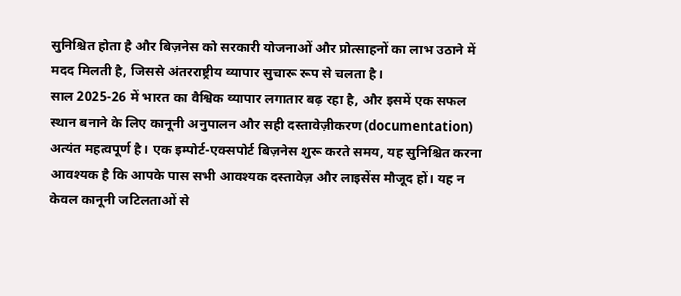सुनिश्चित होता है और बिज़नेस को सरकारी योजनाओं और प्रोत्साहनों का लाभ उठाने में मदद मिलती है, जिससे अंतरराष्ट्रीय व्यापार सुचारू रूप से चलता है।
साल 2025-26 में भारत का वैश्विक व्यापार लगातार बढ़ रहा है, और इसमें एक सफल स्थान बनाने के लिए कानूनी अनुपालन और सही दस्तावेज़ीकरण (documentation) अत्यंत महत्वपूर्ण है। एक इम्पोर्ट-एक्सपोर्ट बिज़नेस शुरू करते समय, यह सुनिश्चित करना आवश्यक है कि आपके पास सभी आवश्यक दस्तावेज़ और लाइसेंस मौजूद हों। यह न केवल कानूनी जटिलताओं से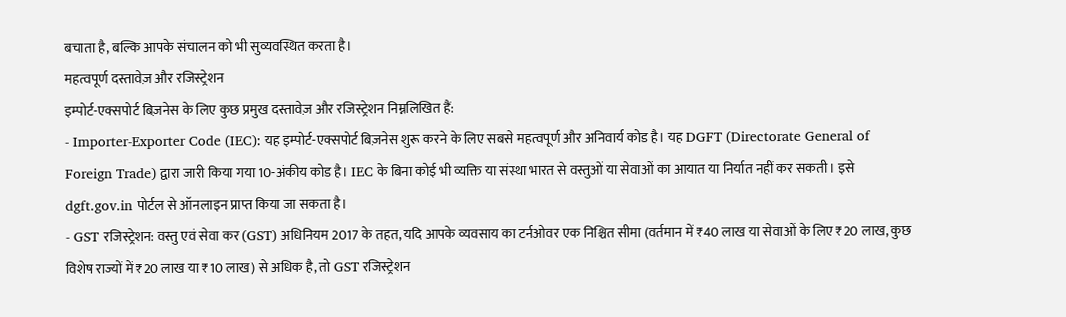बचाता है, बल्कि आपके संचालन को भी सुव्यवस्थित करता है।
महत्वपूर्ण दस्तावेज़ और रजिस्ट्रेशन
इम्पोर्ट-एक्सपोर्ट बिज़नेस के लिए कुछ प्रमुख दस्तावेज़ और रजिस्ट्रेशन निम्नलिखित हैं:
- Importer-Exporter Code (IEC): यह इम्पोर्ट-एक्सपोर्ट बिज़नेस शुरू करने के लिए सबसे महत्वपूर्ण और अनिवार्य कोड है। यह DGFT (Directorate General of Foreign Trade) द्वारा जारी किया गया 10-अंकीय कोड है। IEC के बिना कोई भी व्यक्ति या संस्था भारत से वस्तुओं या सेवाओं का आयात या निर्यात नहीं कर सकती। इसे dgft.gov.in पोर्टल से ऑनलाइन प्राप्त किया जा सकता है।
- GST रजिस्ट्रेशन: वस्तु एवं सेवा कर (GST) अधिनियम 2017 के तहत, यदि आपके व्यवसाय का टर्नओवर एक निश्चित सीमा (वर्तमान में ₹40 लाख या सेवाओं के लिए ₹20 लाख, कुछ विशेष राज्यों में ₹20 लाख या ₹10 लाख) से अधिक है, तो GST रजिस्ट्रेशन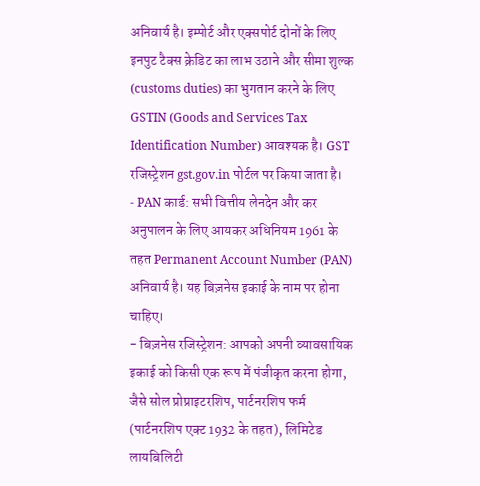अनिवार्य है। इम्पोर्ट और एक्सपोर्ट दोनों के लिए इनपुट टैक्स क्रेडिट का लाभ उठाने और सीमा शुल्क (customs duties) का भुगतान करने के लिए GSTIN (Goods and Services Tax Identification Number) आवश्यक है। GST रजिस्ट्रेशन gst.gov.in पोर्टल पर किया जाता है।
- PAN कार्ड: सभी वित्तीय लेनदेन और कर अनुपालन के लिए आयकर अधिनियम 1961 के तहत Permanent Account Number (PAN) अनिवार्य है। यह बिज़नेस इकाई के नाम पर होना चाहिए।
- बिज़नेस रजिस्ट्रेशन: आपको अपनी व्यावसायिक इकाई को किसी एक रूप में पंजीकृत करना होगा, जैसे सोल प्रोप्राइटरशिप, पार्टनरशिप फर्म (पार्टनरशिप एक्ट 1932 के तहत), लिमिटेड लायबिलिटी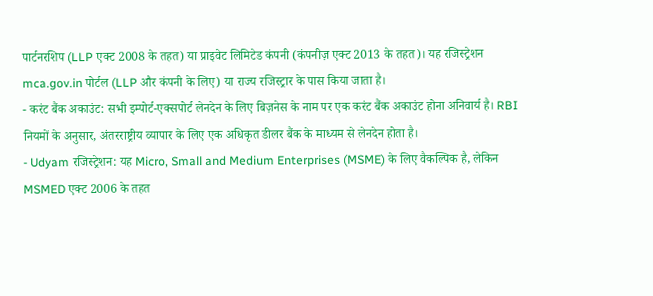पार्टनरशिप (LLP एक्ट 2008 के तहत) या प्राइवेट लिमिटेड कंपनी (कंपनीज़ एक्ट 2013 के तहत)। यह रजिस्ट्रेशन mca.gov.in पोर्टल (LLP और कंपनी के लिए) या राज्य रजिस्ट्रार के पास किया जाता है।
- करंट बैंक अकाउंट: सभी इम्पोर्ट-एक्सपोर्ट लेनदेन के लिए बिज़नेस के नाम पर एक करंट बैंक अकाउंट होना अनिवार्य है। RBI नियमों के अनुसार, अंतरराष्ट्रीय व्यापार के लिए एक अधिकृत डीलर बैंक के माध्यम से लेनदेन होता है।
- Udyam रजिस्ट्रेशन: यह Micro, Small and Medium Enterprises (MSME) के लिए वैकल्पिक है, लेकिन MSMED एक्ट 2006 के तहत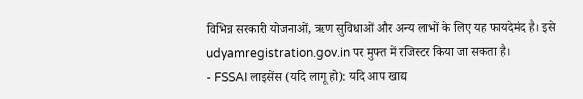विभिन्न सरकारी योजनाओं, ऋण सुविधाओं और अन्य लाभों के लिए यह फायदेमंद है। इसे udyamregistration.gov.in पर मुफ्त में रजिस्टर किया जा सकता है।
- FSSAI लाइसेंस (यदि लागू हो): यदि आप खाद्य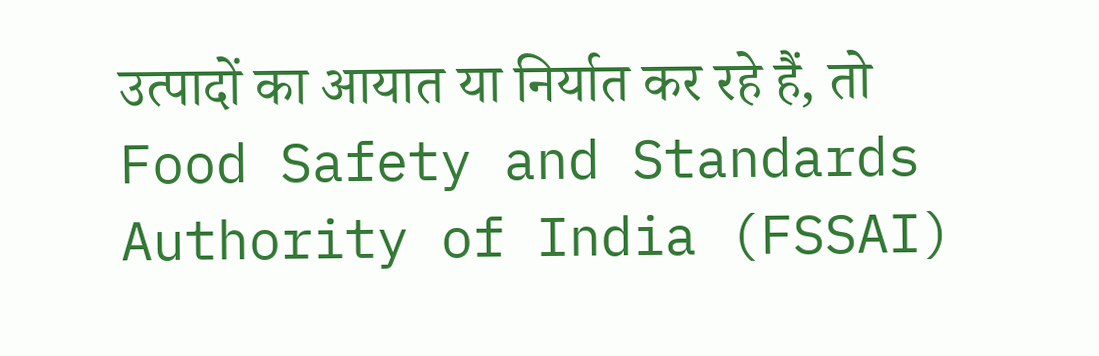उत्पादों का आयात या निर्यात कर रहे हैं, तो Food Safety and Standards Authority of India (FSSAI)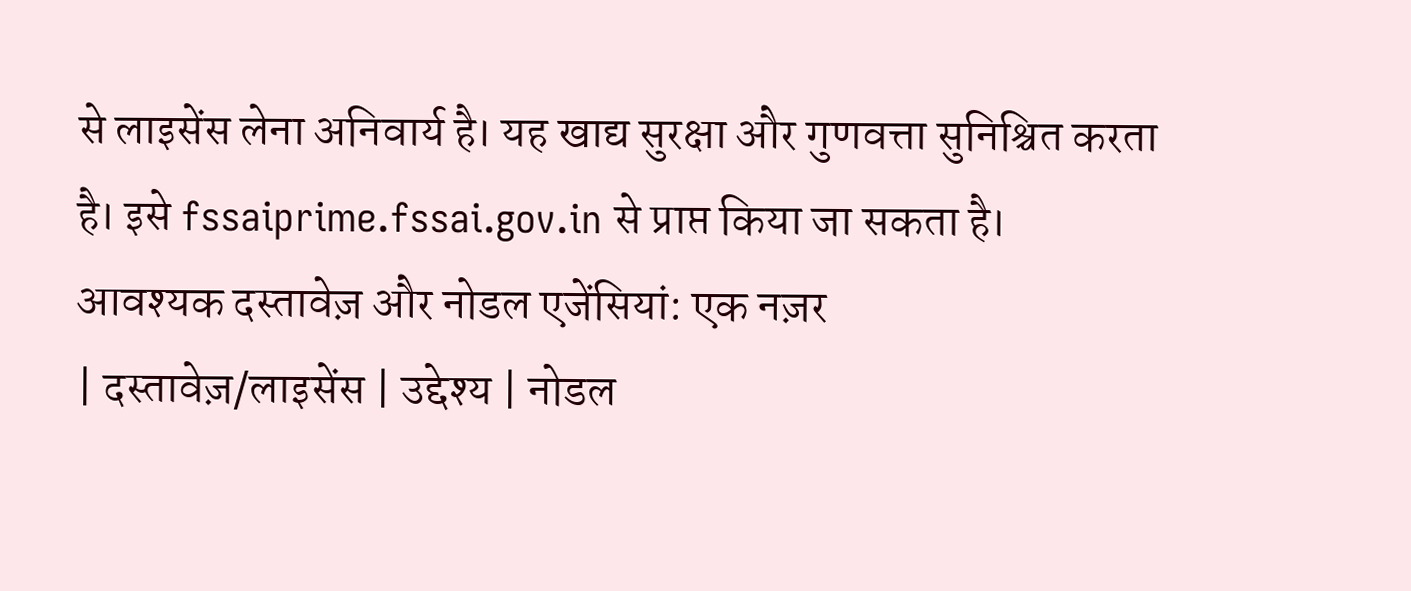से लाइसेंस लेना अनिवार्य है। यह खाद्य सुरक्षा और गुणवत्ता सुनिश्चित करता है। इसे fssaiprime.fssai.gov.in से प्राप्त किया जा सकता है।
आवश्यक दस्तावेज़ और नोडल एजेंसियां: एक नज़र
| दस्तावेज़/लाइसेंस | उद्देश्य | नोडल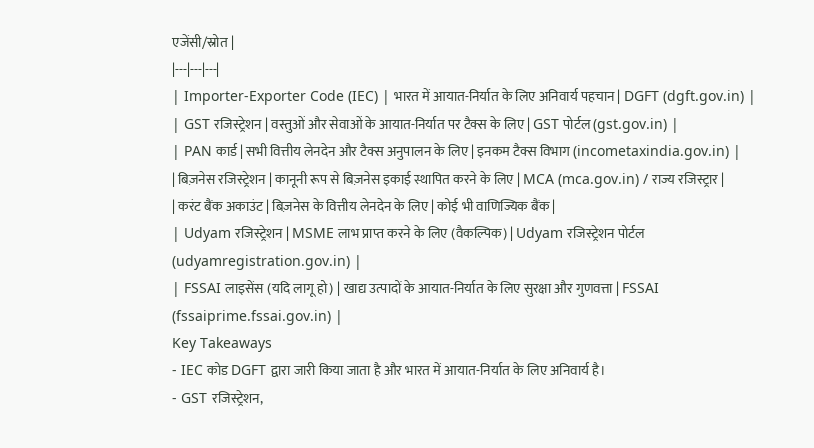एजेंसी/स्रोत |
|---|---|---|
| Importer-Exporter Code (IEC) | भारत में आयात-निर्यात के लिए अनिवार्य पहचान | DGFT (dgft.gov.in) |
| GST रजिस्ट्रेशन | वस्तुओं और सेवाओं के आयात-निर्यात पर टैक्स के लिए | GST पोर्टल (gst.gov.in) |
| PAN कार्ड | सभी वित्तीय लेनदेन और टैक्स अनुपालन के लिए | इनकम टैक्स विभाग (incometaxindia.gov.in) |
| बिज़नेस रजिस्ट्रेशन | कानूनी रूप से बिज़नेस इकाई स्थापित करने के लिए | MCA (mca.gov.in) / राज्य रजिस्ट्रार |
| करंट बैंक अकाउंट | बिज़नेस के वित्तीय लेनदेन के लिए | कोई भी वाणिज्यिक बैंक |
| Udyam रजिस्ट्रेशन | MSME लाभ प्राप्त करने के लिए (वैकल्पिक) | Udyam रजिस्ट्रेशन पोर्टल (udyamregistration.gov.in) |
| FSSAI लाइसेंस (यदि लागू हो) | खाद्य उत्पादों के आयात-निर्यात के लिए सुरक्षा और गुणवत्ता | FSSAI (fssaiprime.fssai.gov.in) |
Key Takeaways
- IEC कोड DGFT द्वारा जारी किया जाता है और भारत में आयात-निर्यात के लिए अनिवार्य है।
- GST रजिस्ट्रेशन,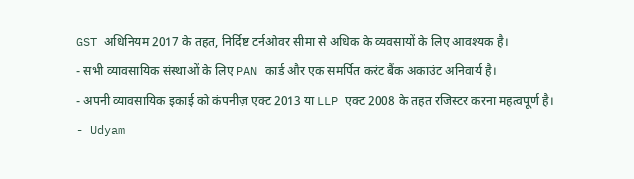GST अधिनियम 2017 के तहत, निर्दिष्ट टर्नओवर सीमा से अधिक के व्यवसायों के लिए आवश्यक है।
- सभी व्यावसायिक संस्थाओं के लिए PAN कार्ड और एक समर्पित करंट बैंक अकाउंट अनिवार्य है।
- अपनी व्यावसायिक इकाई को कंपनीज़ एक्ट 2013 या LLP एक्ट 2008 के तहत रजिस्टर करना महत्वपूर्ण है।
- Udyam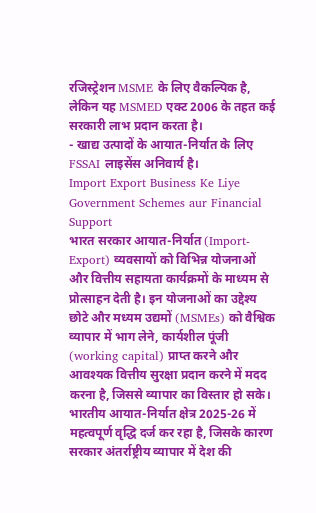रजिस्ट्रेशन MSME के लिए वैकल्पिक है, लेकिन यह MSMED एक्ट 2006 के तहत कई सरकारी लाभ प्रदान करता है।
- खाद्य उत्पादों के आयात-निर्यात के लिए FSSAI लाइसेंस अनिवार्य है।
Import Export Business Ke Liye Government Schemes aur Financial Support
भारत सरकार आयात-निर्यात (Import-Export) व्यवसायों को विभिन्न योजनाओं और वित्तीय सहायता कार्यक्रमों के माध्यम से प्रोत्साहन देती है। इन योजनाओं का उद्देश्य छोटे और मध्यम उद्यमों (MSMEs) को वैश्विक व्यापार में भाग लेने, कार्यशील पूंजी (working capital) प्राप्त करने और आवश्यक वित्तीय सुरक्षा प्रदान करने में मदद करना है, जिससे व्यापार का विस्तार हो सके।
भारतीय आयात-निर्यात क्षेत्र 2025-26 में महत्वपूर्ण वृद्धि दर्ज कर रहा है, जिसके कारण सरकार अंतर्राष्ट्रीय व्यापार में देश की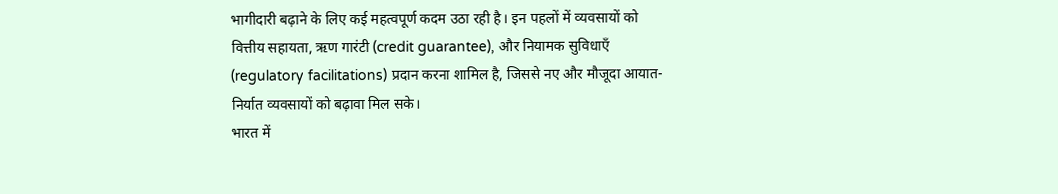भागीदारी बढ़ाने के लिए कई महत्वपूर्ण कदम उठा रही है। इन पहलों में व्यवसायों को वित्तीय सहायता, ऋण गारंटी (credit guarantee), और नियामक सुविधाएँ (regulatory facilitations) प्रदान करना शामिल है, जिससे नए और मौजूदा आयात-निर्यात व्यवसायों को बढ़ावा मिल सके।
भारत में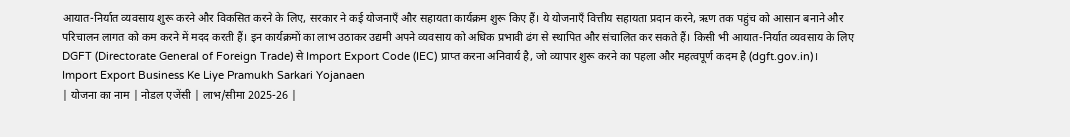आयात-निर्यात व्यवसाय शुरू करने और विकसित करने के लिए, सरकार ने कई योजनाएँ और सहायता कार्यक्रम शुरू किए हैं। ये योजनाएँ वित्तीय सहायता प्रदान करने, ऋण तक पहुंच को आसान बनाने और परिचालन लागत को कम करने में मदद करती हैं। इन कार्यक्रमों का लाभ उठाकर उद्यमी अपने व्यवसाय को अधिक प्रभावी ढंग से स्थापित और संचालित कर सकते हैं। किसी भी आयात-निर्यात व्यवसाय के लिए DGFT (Directorate General of Foreign Trade) से Import Export Code (IEC) प्राप्त करना अनिवार्य है, जो व्यापार शुरू करने का पहला और महत्वपूर्ण कदम है (dgft.gov.in)।
Import Export Business Ke Liye Pramukh Sarkari Yojanaen
| योजना का नाम | नोडल एजेंसी | लाभ/सीमा 2025-26 |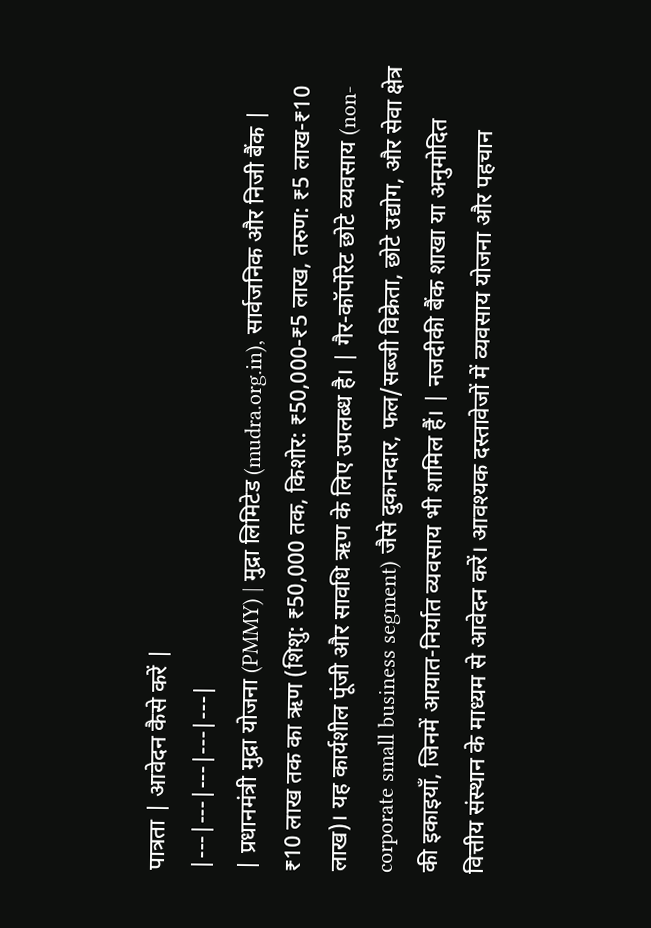पात्रता | आवेदन कैसे करें |
|---|---|---|---|---|
| प्रधानमंत्री मुद्रा योजना (PMMY) | मुद्रा लिमिटेड (mudra.org.in), सार्वजनिक और निजी बैंक | ₹10 लाख तक का ऋण (शिशु: ₹50,000 तक, किशोर: ₹50,000-₹5 लाख, तरुण: ₹5 लाख-₹10 लाख)। यह कार्यशील पूंजी और सावधि ऋण के लिए उपलब्ध है। | गैर-कॉर्पोरेट छोटे व्यवसाय (non-corporate small business segment) जैसे दुकानदार, फल/सब्जी विक्रेता, छोटे उद्योग, और सेवा क्षेत्र की इकाइयाँ, जिनमें आयात-निर्यात व्यवसाय भी शामिल हैं। | नजदीकी बैंक शाखा या अनुमोदित वित्तीय संस्थान के माध्यम से आवेदन करें। आवश्यक दस्तावेजों में व्यवसाय योजना और पहचान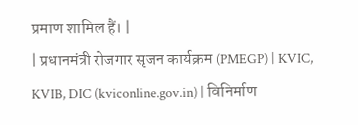प्रमाण शामिल हैं। |
| प्रधानमंत्री रोजगार सृजन कार्यक्रम (PMEGP) | KVIC, KVIB, DIC (kviconline.gov.in) | विनिर्माण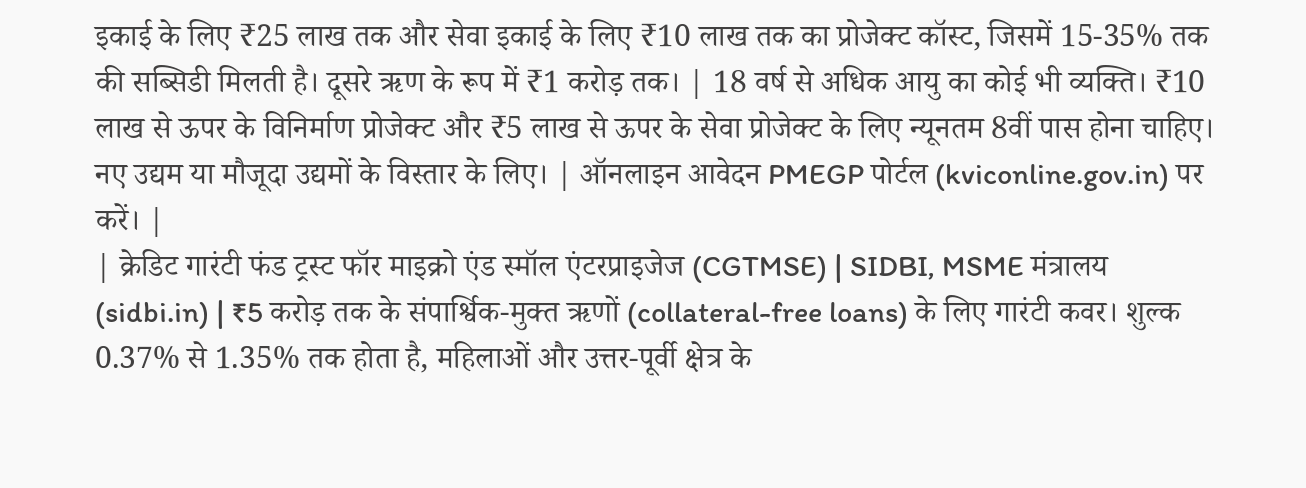इकाई के लिए ₹25 लाख तक और सेवा इकाई के लिए ₹10 लाख तक का प्रोजेक्ट कॉस्ट, जिसमें 15-35% तक की सब्सिडी मिलती है। दूसरे ऋण के रूप में ₹1 करोड़ तक। | 18 वर्ष से अधिक आयु का कोई भी व्यक्ति। ₹10 लाख से ऊपर के विनिर्माण प्रोजेक्ट और ₹5 लाख से ऊपर के सेवा प्रोजेक्ट के लिए न्यूनतम 8वीं पास होना चाहिए। नए उद्यम या मौजूदा उद्यमों के विस्तार के लिए। | ऑनलाइन आवेदन PMEGP पोर्टल (kviconline.gov.in) पर करें। |
| क्रेडिट गारंटी फंड ट्रस्ट फॉर माइक्रो एंड स्मॉल एंटरप्राइजेज (CGTMSE) | SIDBI, MSME मंत्रालय (sidbi.in) | ₹5 करोड़ तक के संपार्श्विक-मुक्त ऋणों (collateral-free loans) के लिए गारंटी कवर। शुल्क 0.37% से 1.35% तक होता है, महिलाओं और उत्तर-पूर्वी क्षेत्र के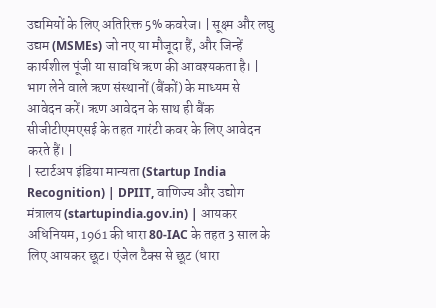उद्यमियों के लिए अतिरिक्त 5% कवरेज। | सूक्ष्म और लघु उद्यम (MSMEs) जो नए या मौजूदा हैं, और जिन्हें कार्यशील पूंजी या सावधि ऋण की आवश्यकता है। | भाग लेने वाले ऋण संस्थानों (बैंकों) के माध्यम से आवेदन करें। ऋण आवेदन के साथ ही बैंक सीजीटीएमएसई के तहत गारंटी कवर के लिए आवेदन करते हैं। |
| स्टार्टअप इंडिया मान्यता (Startup India Recognition) | DPIIT, वाणिज्य और उद्योग मंत्रालय (startupindia.gov.in) | आयकर अधिनियम, 1961 की धारा 80-IAC के तहत 3 साल के लिए आयकर छूट। एंजेल टैक्स से छूट (धारा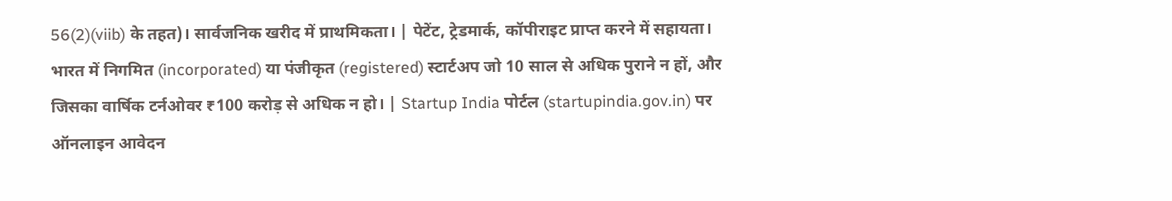56(2)(viib) के तहत)। सार्वजनिक खरीद में प्राथमिकता। | पेटेंट, ट्रेडमार्क, कॉपीराइट प्राप्त करने में सहायता। भारत में निगमित (incorporated) या पंजीकृत (registered) स्टार्टअप जो 10 साल से अधिक पुराने न हों, और जिसका वार्षिक टर्नओवर ₹100 करोड़ से अधिक न हो। | Startup India पोर्टल (startupindia.gov.in) पर ऑनलाइन आवेदन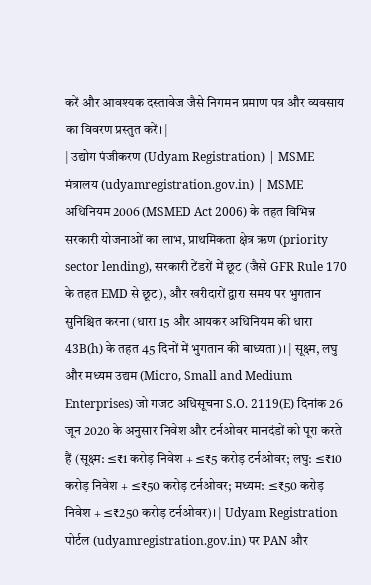करें और आवश्यक दस्तावेज जैसे निगमन प्रमाण पत्र और व्यवसाय का विवरण प्रस्तुत करें। |
| उद्योग पंजीकरण (Udyam Registration) | MSME मंत्रालय (udyamregistration.gov.in) | MSME अधिनियम 2006 (MSMED Act 2006) के तहत विभिन्न सरकारी योजनाओं का लाभ, प्राथमिकता क्षेत्र ऋण (priority sector lending), सरकारी टेंडरों में छूट (जैसे GFR Rule 170 के तहत EMD से छूट), और खरीदारों द्वारा समय पर भुगतान सुनिश्चित करना (धारा 15 और आयकर अधिनियम की धारा 43B(h) के तहत 45 दिनों में भुगतान की बाध्यता)। | सूक्ष्म, लघु और मध्यम उद्यम (Micro, Small and Medium Enterprises) जो गजट अधिसूचना S.O. 2119(E) दिनांक 26 जून 2020 के अनुसार निवेश और टर्नओवर मानदंडों को पूरा करते हैं (सूक्ष्म: ≤₹1 करोड़ निवेश + ≤₹5 करोड़ टर्नओवर; लघु: ≤₹10 करोड़ निवेश + ≤₹50 करोड़ टर्नओवर; मध्यम: ≤₹50 करोड़ निवेश + ≤₹250 करोड़ टर्नओवर)। | Udyam Registration पोर्टल (udyamregistration.gov.in) पर PAN और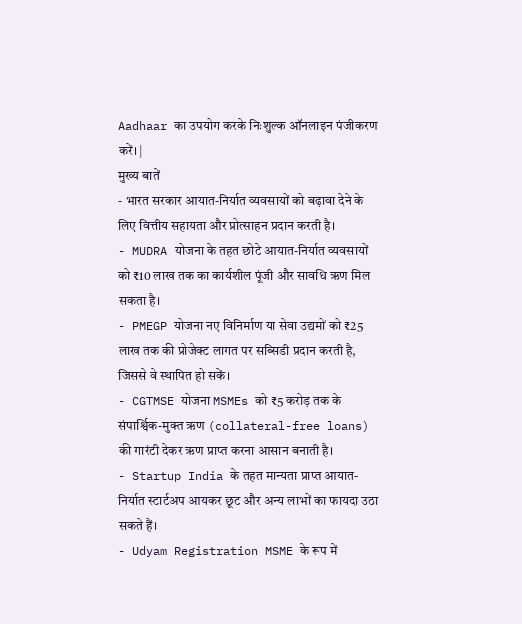Aadhaar का उपयोग करके निःशुल्क ऑनलाइन पंजीकरण करें। |
मुख्य बातें
- भारत सरकार आयात-निर्यात व्यवसायों को बढ़ावा देने के लिए वित्तीय सहायता और प्रोत्साहन प्रदान करती है।
- MUDRA योजना के तहत छोटे आयात-निर्यात व्यवसायों को ₹10 लाख तक का कार्यशील पूंजी और सावधि ऋण मिल सकता है।
- PMEGP योजना नए विनिर्माण या सेवा उद्यमों को ₹25 लाख तक की प्रोजेक्ट लागत पर सब्सिडी प्रदान करती है, जिससे वे स्थापित हो सकें।
- CGTMSE योजना MSMEs को ₹5 करोड़ तक के संपार्श्विक-मुक्त ऋण (collateral-free loans) की गारंटी देकर ऋण प्राप्त करना आसान बनाती है।
- Startup India के तहत मान्यता प्राप्त आयात-निर्यात स्टार्टअप आयकर छूट और अन्य लाभों का फायदा उठा सकते हैं।
- Udyam Registration MSME के रूप में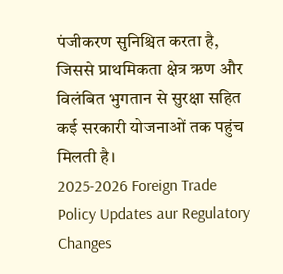पंजीकरण सुनिश्चित करता है, जिससे प्राथमिकता क्षेत्र ऋण और विलंबित भुगतान से सुरक्षा सहित कई सरकारी योजनाओं तक पहुंच मिलती है।
2025-2026 Foreign Trade Policy Updates aur Regulatory Changes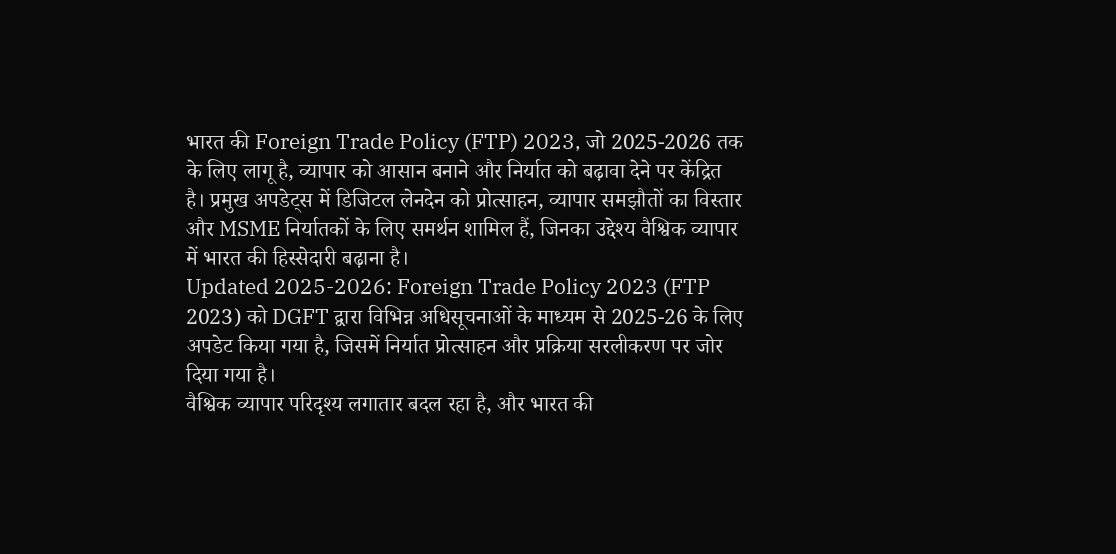भारत की Foreign Trade Policy (FTP) 2023, जो 2025-2026 तक के लिए लागू है, व्यापार को आसान बनाने और निर्यात को बढ़ावा देने पर केंद्रित है। प्रमुख अपडेट्स में डिजिटल लेनदेन को प्रोत्साहन, व्यापार समझौतों का विस्तार और MSME निर्यातकों के लिए समर्थन शामिल हैं, जिनका उद्देश्य वैश्विक व्यापार में भारत की हिस्सेदारी बढ़ाना है।
Updated 2025-2026: Foreign Trade Policy 2023 (FTP 2023) को DGFT द्वारा विभिन्न अधिसूचनाओं के माध्यम से 2025-26 के लिए अपडेट किया गया है, जिसमें निर्यात प्रोत्साहन और प्रक्रिया सरलीकरण पर जोर दिया गया है।
वैश्विक व्यापार परिदृश्य लगातार बदल रहा है, और भारत की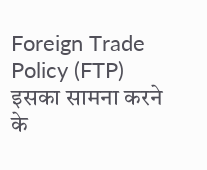Foreign Trade Policy (FTP) इसका सामना करने के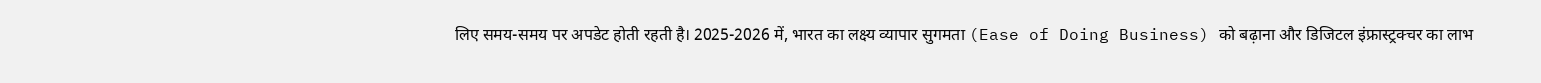लिए समय-समय पर अपडेट होती रहती है। 2025-2026 में, भारत का लक्ष्य व्यापार सुगमता (Ease of Doing Business) को बढ़ाना और डिजिटल इंफ्रास्ट्रक्चर का लाभ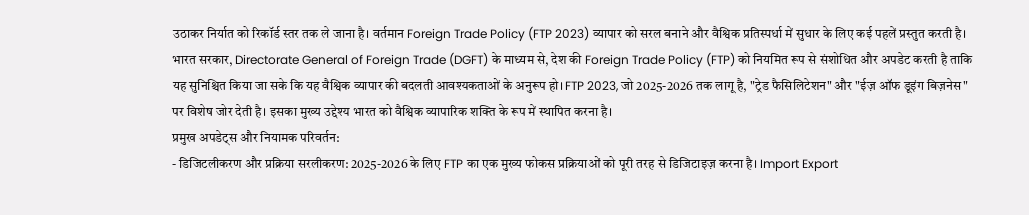उठाकर निर्यात को रिकॉर्ड स्तर तक ले जाना है। वर्तमान Foreign Trade Policy (FTP 2023) व्यापार को सरल बनाने और वैश्विक प्रतिस्पर्धा में सुधार के लिए कई पहलें प्रस्तुत करती है।
भारत सरकार, Directorate General of Foreign Trade (DGFT) के माध्यम से, देश की Foreign Trade Policy (FTP) को नियमित रूप से संशोधित और अपडेट करती है ताकि यह सुनिश्चित किया जा सके कि यह वैश्विक व्यापार की बदलती आवश्यकताओं के अनुरूप हो। FTP 2023, जो 2025-2026 तक लागू है, "ट्रेड फैसिलिटेशन" और "ईज़ ऑफ डूइंग बिज़नेस" पर विशेष जोर देती है। इसका मुख्य उद्देश्य भारत को वैश्विक व्यापारिक शक्ति के रूप में स्थापित करना है।
प्रमुख अपडेट्स और नियामक परिवर्तन:
- डिजिटलीकरण और प्रक्रिया सरलीकरण: 2025-2026 के लिए FTP का एक मुख्य फोकस प्रक्रियाओं को पूरी तरह से डिजिटाइज़ करना है। Import Export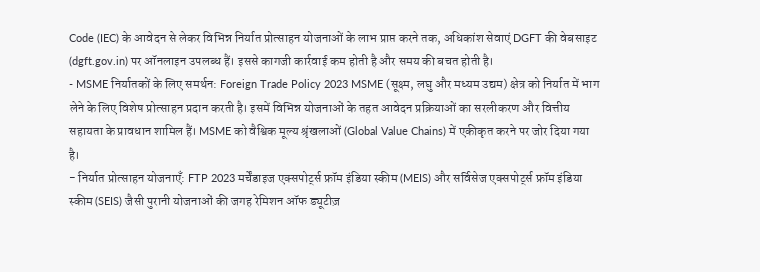Code (IEC) के आवेदन से लेकर विभिन्न निर्यात प्रोत्साहन योजनाओं के लाभ प्राप्त करने तक, अधिकांश सेवाएं DGFT की वेबसाइट (dgft.gov.in) पर ऑनलाइन उपलब्ध हैं। इससे कागजी कार्रवाई कम होती है और समय की बचत होती है।
- MSME निर्यातकों के लिए समर्थन: Foreign Trade Policy 2023 MSME (सूक्ष्म, लघु और मध्यम उद्यम) क्षेत्र को निर्यात में भाग लेने के लिए विशेष प्रोत्साहन प्रदान करती है। इसमें विभिन्न योजनाओं के तहत आवेदन प्रक्रियाओं का सरलीकरण और वित्तीय सहायता के प्रावधान शामिल हैं। MSME को वैश्विक मूल्य श्रृंखलाओं (Global Value Chains) में एकीकृत करने पर जोर दिया गया है।
- निर्यात प्रोत्साहन योजनाएँ: FTP 2023 मर्चेंडाइज एक्सपोर्ट्स फ्रॉम इंडिया स्कीम (MEIS) और सर्विसेज एक्सपोर्ट्स फ्रॉम इंडिया स्कीम (SEIS) जैसी पुरानी योजनाओं की जगह रेमिशन ऑफ ड्यूटीज़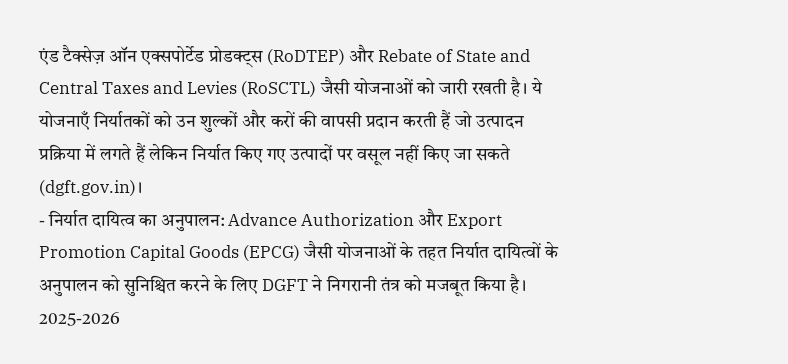एंड टैक्सेज़ ऑन एक्सपोर्टेड प्रोडक्ट्स (RoDTEP) और Rebate of State and Central Taxes and Levies (RoSCTL) जैसी योजनाओं को जारी रखती है। ये योजनाएँ निर्यातकों को उन शुल्कों और करों की वापसी प्रदान करती हैं जो उत्पादन प्रक्रिया में लगते हैं लेकिन निर्यात किए गए उत्पादों पर वसूल नहीं किए जा सकते (dgft.gov.in)।
- निर्यात दायित्व का अनुपालन: Advance Authorization और Export Promotion Capital Goods (EPCG) जैसी योजनाओं के तहत निर्यात दायित्वों के अनुपालन को सुनिश्चित करने के लिए DGFT ने निगरानी तंत्र को मजबूत किया है। 2025-2026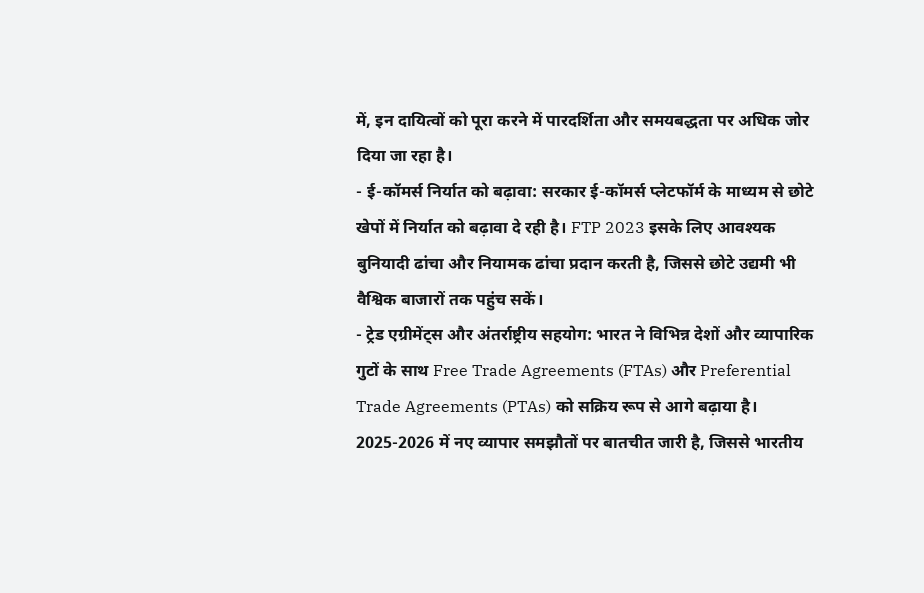में, इन दायित्वों को पूरा करने में पारदर्शिता और समयबद्धता पर अधिक जोर दिया जा रहा है।
- ई-कॉमर्स निर्यात को बढ़ावा: सरकार ई-कॉमर्स प्लेटफॉर्म के माध्यम से छोटे खेपों में निर्यात को बढ़ावा दे रही है। FTP 2023 इसके लिए आवश्यक बुनियादी ढांचा और नियामक ढांचा प्रदान करती है, जिससे छोटे उद्यमी भी वैश्विक बाजारों तक पहुंच सकें।
- ट्रेड एग्रीमेंट्स और अंतर्राष्ट्रीय सहयोग: भारत ने विभिन्न देशों और व्यापारिक गुटों के साथ Free Trade Agreements (FTAs) और Preferential Trade Agreements (PTAs) को सक्रिय रूप से आगे बढ़ाया है। 2025-2026 में नए व्यापार समझौतों पर बातचीत जारी है, जिससे भारतीय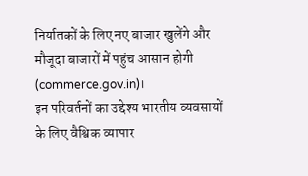निर्यातकों के लिए नए बाजार खुलेंगे और मौजूदा बाजारों में पहुंच आसान होगी (commerce.gov.in)।
इन परिवर्तनों का उद्देश्य भारतीय व्यवसायों के लिए वैश्विक व्यापार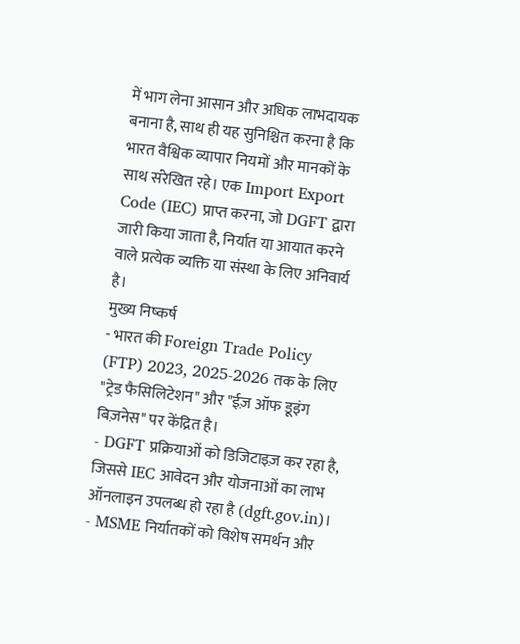में भाग लेना आसान और अधिक लाभदायक बनाना है, साथ ही यह सुनिश्चित करना है कि भारत वैश्विक व्यापार नियमों और मानकों के साथ संरेखित रहे। एक Import Export Code (IEC) प्राप्त करना, जो DGFT द्वारा जारी किया जाता है, निर्यात या आयात करने वाले प्रत्येक व्यक्ति या संस्था के लिए अनिवार्य है।
मुख्य निष्कर्ष
- भारत की Foreign Trade Policy (FTP) 2023, 2025-2026 तक के लिए "ट्रेड फैसिलिटेशन" और "ईज़ ऑफ डूइंग बिज़नेस" पर केंद्रित है।
- DGFT प्रक्रियाओं को डिजिटाइज़ कर रहा है, जिससे IEC आवेदन और योजनाओं का लाभ ऑनलाइन उपलब्ध हो रहा है (dgft.gov.in)।
- MSME निर्यातकों को विशेष समर्थन और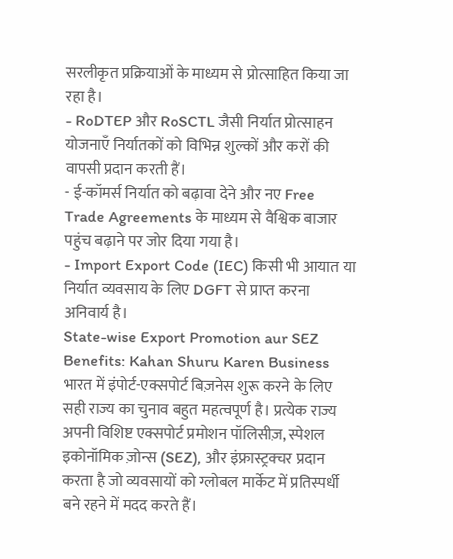सरलीकृत प्रक्रियाओं के माध्यम से प्रोत्साहित किया जा रहा है।
- RoDTEP और RoSCTL जैसी निर्यात प्रोत्साहन योजनाएँ निर्यातकों को विभिन्न शुल्कों और करों की वापसी प्रदान करती हैं।
- ई-कॉमर्स निर्यात को बढ़ावा देने और नए Free Trade Agreements के माध्यम से वैश्विक बाजार पहुंच बढ़ाने पर जोर दिया गया है।
- Import Export Code (IEC) किसी भी आयात या निर्यात व्यवसाय के लिए DGFT से प्राप्त करना अनिवार्य है।
State-wise Export Promotion aur SEZ Benefits: Kahan Shuru Karen Business
भारत में इंपोर्ट-एक्सपोर्ट बिज़नेस शुरू करने के लिए सही राज्य का चुनाव बहुत महत्वपूर्ण है। प्रत्येक राज्य अपनी विशिष्ट एक्सपोर्ट प्रमोशन पॉलिसीज़, स्पेशल इकोनॉमिक ज़ोन्स (SEZ), और इंफ्रास्ट्रक्चर प्रदान करता है जो व्यवसायों को ग्लोबल मार्केट में प्रतिस्पर्धी बने रहने में मदद करते हैं।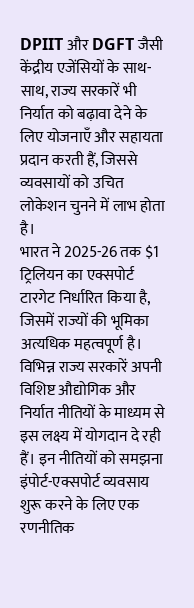DPIIT और DGFT जैसी केंद्रीय एजेंसियों के साथ-साथ, राज्य सरकारें भी निर्यात को बढ़ावा देने के लिए योजनाएँ और सहायता प्रदान करती हैं, जिससे व्यवसायों को उचित लोकेशन चुनने में लाभ होता है।
भारत ने 2025-26 तक $1 ट्रिलियन का एक्सपोर्ट टारगेट निर्धारित किया है, जिसमें राज्यों की भूमिका अत्यधिक महत्वपूर्ण है। विभिन्न राज्य सरकारें अपनी विशिष्ट औद्योगिक और निर्यात नीतियों के माध्यम से इस लक्ष्य में योगदान दे रही हैं। इन नीतियों को समझना इंपोर्ट-एक्सपोर्ट व्यवसाय शुरू करने के लिए एक रणनीतिक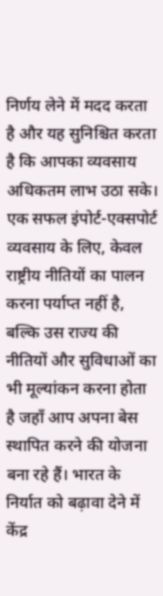निर्णय लेने में मदद करता है और यह सुनिश्चित करता है कि आपका व्यवसाय अधिकतम लाभ उठा सके।
एक सफल इंपोर्ट-एक्सपोर्ट व्यवसाय के लिए, केवल राष्ट्रीय नीतियों का पालन करना पर्याप्त नहीं है, बल्कि उस राज्य की नीतियों और सुविधाओं का भी मूल्यांकन करना होता है जहाँ आप अपना बेस स्थापित करने की योजना बना रहे हैं। भारत के निर्यात को बढ़ावा देने में केंद्र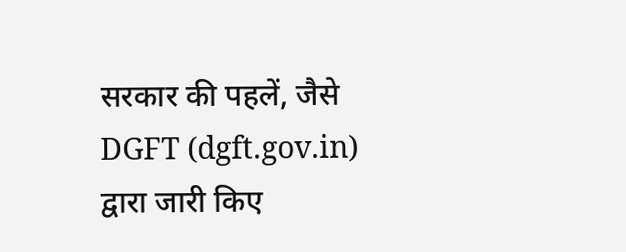सरकार की पहलें, जैसे DGFT (dgft.gov.in) द्वारा जारी किए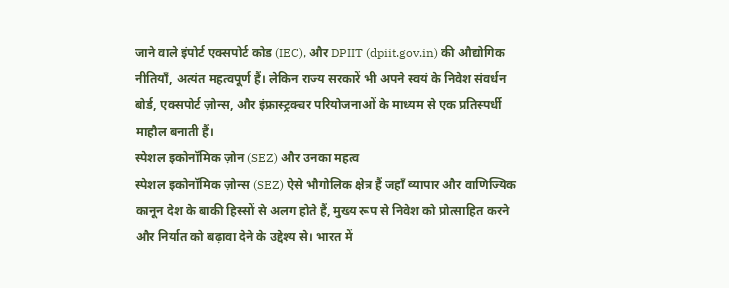जाने वाले इंपोर्ट एक्सपोर्ट कोड (IEC), और DPIIT (dpiit.gov.in) की औद्योगिक नीतियाँ, अत्यंत महत्वपूर्ण हैं। लेकिन राज्य सरकारें भी अपने स्वयं के निवेश संवर्धन बोर्ड, एक्सपोर्ट ज़ोन्स, और इंफ्रास्ट्रक्चर परियोजनाओं के माध्यम से एक प्रतिस्पर्धी माहौल बनाती हैं।
स्पेशल इकोनॉमिक ज़ोन (SEZ) और उनका महत्व
स्पेशल इकोनॉमिक ज़ोन्स (SEZ) ऐसे भौगोलिक क्षेत्र हैं जहाँ व्यापार और वाणिज्यिक कानून देश के बाकी हिस्सों से अलग होते हैं, मुख्य रूप से निवेश को प्रोत्साहित करने और निर्यात को बढ़ावा देने के उद्देश्य से। भारत में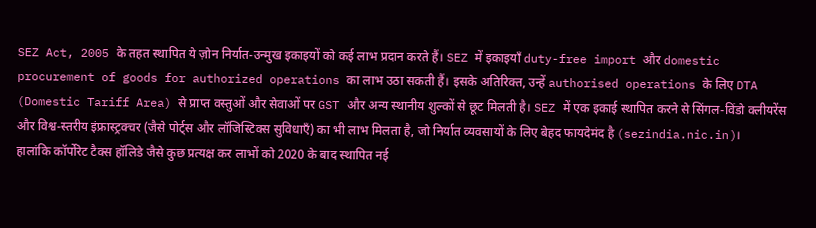SEZ Act, 2005 के तहत स्थापित ये ज़ोन निर्यात-उन्मुख इकाइयों को कई लाभ प्रदान करते हैं। SEZ में इकाइयाँ duty-free import और domestic procurement of goods for authorized operations का लाभ उठा सकती हैं। इसके अतिरिक्त, उन्हें authorised operations के लिए DTA (Domestic Tariff Area) से प्राप्त वस्तुओं और सेवाओं पर GST और अन्य स्थानीय शुल्कों से छूट मिलती है। SEZ में एक इकाई स्थापित करने से सिंगल-विंडो क्लीयरेंस और विश्व-स्तरीय इंफ्रास्ट्रक्चर (जैसे पोर्ट्स और लॉजिस्टिक्स सुविधाएँ) का भी लाभ मिलता है, जो निर्यात व्यवसायों के लिए बेहद फायदेमंद है (sezindia.nic.in)।
हालांकि कॉर्पोरेट टैक्स हॉलिडे जैसे कुछ प्रत्यक्ष कर लाभों को 2020 के बाद स्थापित नई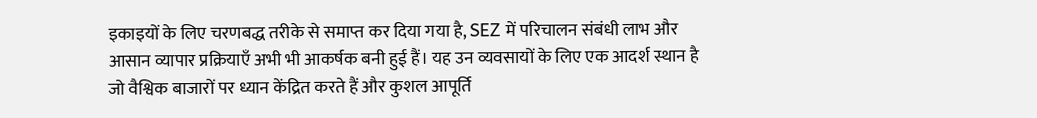इकाइयों के लिए चरणबद्ध तरीके से समाप्त कर दिया गया है, SEZ में परिचालन संबंधी लाभ और आसान व्यापार प्रक्रियाएँ अभी भी आकर्षक बनी हुई हैं। यह उन व्यवसायों के लिए एक आदर्श स्थान है जो वैश्विक बाजारों पर ध्यान केंद्रित करते हैं और कुशल आपूर्ति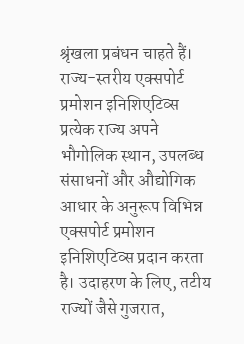श्रृंखला प्रबंधन चाहते हैं।
राज्य-स्तरीय एक्सपोर्ट प्रमोशन इनिशिएटिव्स
प्रत्येक राज्य अपने भौगोलिक स्थान, उपलब्ध संसाधनों और औद्योगिक आधार के अनुरूप विभिन्न एक्सपोर्ट प्रमोशन इनिशिएटिव्स प्रदान करता है। उदाहरण के लिए, तटीय राज्यों जैसे गुजरात,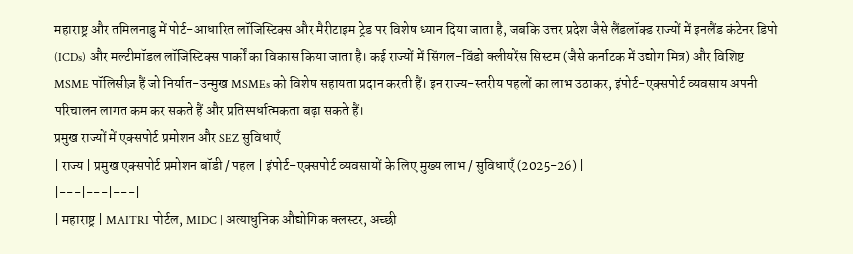महाराष्ट्र और तमिलनाडु में पोर्ट-आधारित लॉजिस्टिक्स और मैरीटाइम ट्रेड पर विशेष ध्यान दिया जाता है, जबकि उत्तर प्रदेश जैसे लैंडलॉक्ड राज्यों में इनलैंड कंटेनर डिपो (ICDs) और मल्टीमॉडल लॉजिस्टिक्स पार्कों का विकास किया जाता है। कई राज्यों में सिंगल-विंडो क्लीयरेंस सिस्टम (जैसे कर्नाटक में उद्योग मित्र) और विशिष्ट MSME पॉलिसीज़ हैं जो निर्यात-उन्मुख MSMEs को विशेष सहायता प्रदान करती हैं। इन राज्य-स्तरीय पहलों का लाभ उठाकर, इंपोर्ट-एक्सपोर्ट व्यवसाय अपनी परिचालन लागत कम कर सकते हैं और प्रतिस्पर्धात्मकता बढ़ा सकते हैं।
प्रमुख राज्यों में एक्सपोर्ट प्रमोशन और SEZ सुविधाएँ
| राज्य | प्रमुख एक्सपोर्ट प्रमोशन बॉडी / पहल | इंपोर्ट-एक्सपोर्ट व्यवसायों के लिए मुख्य लाभ / सुविधाएँ (2025-26) |
|---|---|---|
| महाराष्ट्र | MAITRI पोर्टल, MIDC | अत्याधुनिक औद्योगिक क्लस्टर, अच्छी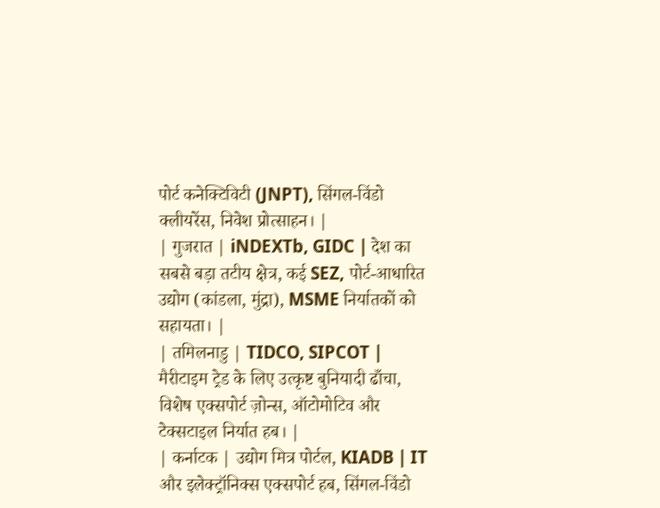पोर्ट कनेक्टिविटी (JNPT), सिंगल-विंडो क्लीयरेंस, निवेश प्रोत्साहन। |
| गुजरात | iNDEXTb, GIDC | देश का सबसे बड़ा तटीय क्षेत्र, कई SEZ, पोर्ट-आधारित उद्योग (कांडला, मुंद्रा), MSME निर्यातकों को सहायता। |
| तमिलनाडु | TIDCO, SIPCOT | मैरीटाइम ट्रेड के लिए उत्कृष्ट बुनियादी ढाँचा, विशेष एक्सपोर्ट ज़ोन्स, ऑटोमोटिव और टेक्सटाइल निर्यात हब। |
| कर्नाटक | उद्योग मित्र पोर्टल, KIADB | IT और इलेक्ट्रॉनिक्स एक्सपोर्ट हब, सिंगल-विंडो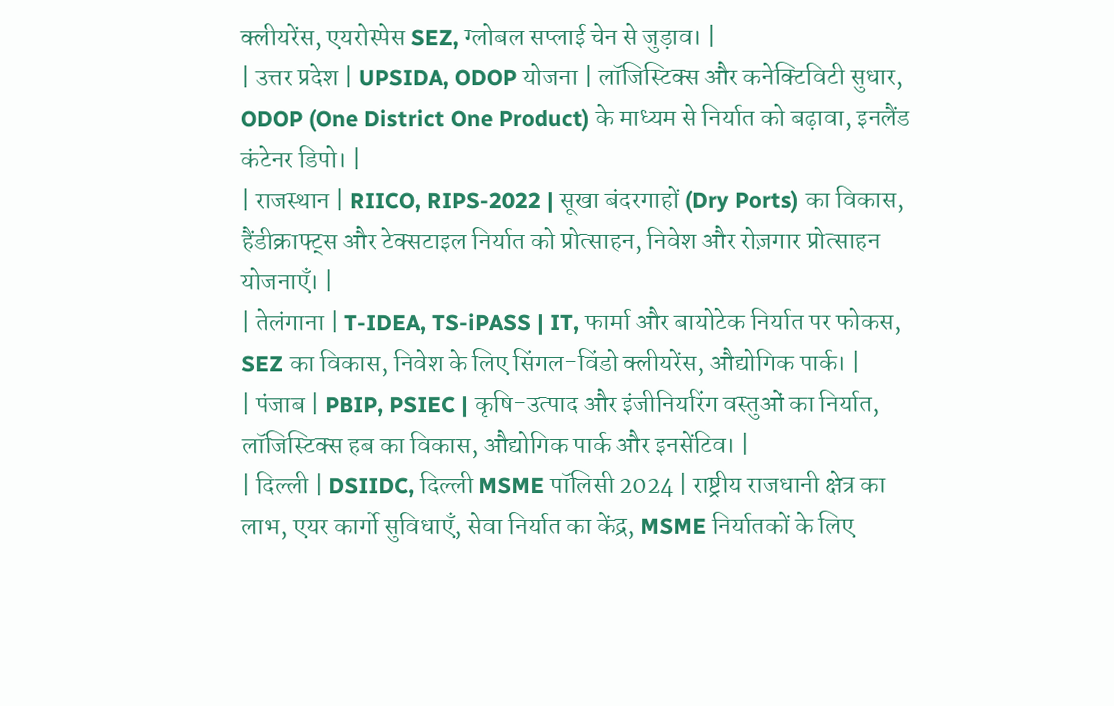क्लीयरेंस, एयरोस्पेस SEZ, ग्लोबल सप्लाई चेन से जुड़ाव। |
| उत्तर प्रदेश | UPSIDA, ODOP योजना | लॉजिस्टिक्स और कनेक्टिविटी सुधार, ODOP (One District One Product) के माध्यम से निर्यात को बढ़ावा, इनलैंड कंटेनर डिपो। |
| राजस्थान | RIICO, RIPS-2022 | सूखा बंदरगाहों (Dry Ports) का विकास, हैंडीक्राफ्ट्स और टेक्सटाइल निर्यात को प्रोत्साहन, निवेश और रोज़गार प्रोत्साहन योजनाएँ। |
| तेलंगाना | T-IDEA, TS-iPASS | IT, फार्मा और बायोटेक निर्यात पर फोकस, SEZ का विकास, निवेश के लिए सिंगल-विंडो क्लीयरेंस, औद्योगिक पार्क। |
| पंजाब | PBIP, PSIEC | कृषि-उत्पाद और इंजीनियरिंग वस्तुओं का निर्यात, लॉजिस्टिक्स हब का विकास, औद्योगिक पार्क और इनसेंटिव। |
| दिल्ली | DSIIDC, दिल्ली MSME पॉलिसी 2024 | राष्ट्रीय राजधानी क्षेत्र का लाभ, एयर कार्गो सुविधाएँ, सेवा निर्यात का केंद्र, MSME निर्यातकों के लिए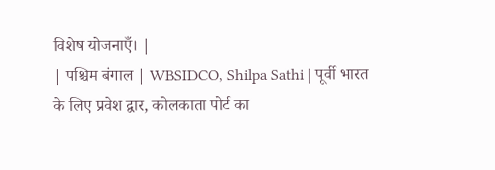विशेष योजनाएँ। |
| पश्चिम बंगाल | WBSIDCO, Shilpa Sathi | पूर्वी भारत के लिए प्रवेश द्वार, कोलकाता पोर्ट का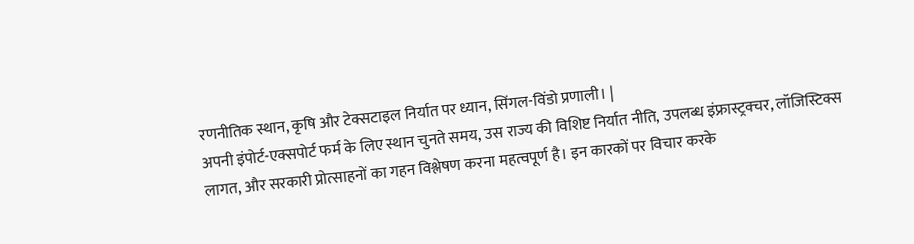रणनीतिक स्थान, कृषि और टेक्सटाइल निर्यात पर ध्यान, सिंगल-विंडो प्रणाली। |
अपनी इंपोर्ट-एक्सपोर्ट फर्म के लिए स्थान चुनते समय, उस राज्य की विशिष्ट निर्यात नीति, उपलब्ध इंफ्रास्ट्रक्चर, लॉजिस्टिक्स लागत, और सरकारी प्रोत्साहनों का गहन विश्लेषण करना महत्वपूर्ण है। इन कारकों पर विचार करके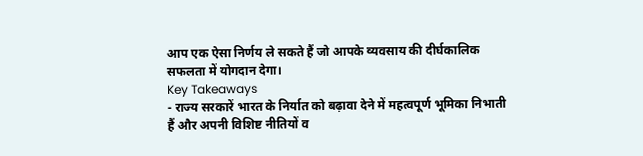आप एक ऐसा निर्णय ले सकते हैं जो आपके व्यवसाय की दीर्घकालिक सफलता में योगदान देगा।
Key Takeaways
- राज्य सरकारें भारत के निर्यात को बढ़ावा देने में महत्वपूर्ण भूमिका निभाती हैं और अपनी विशिष्ट नीतियों व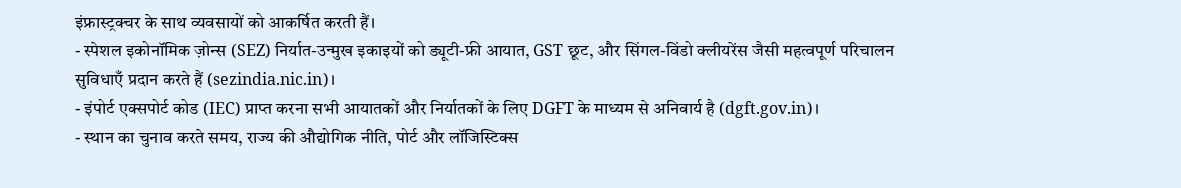इंफ्रास्ट्रक्चर के साथ व्यवसायों को आकर्षित करती हैं।
- स्पेशल इकोनॉमिक ज़ोन्स (SEZ) निर्यात-उन्मुख इकाइयों को ड्यूटी-फ्री आयात, GST छूट, और सिंगल-विंडो क्लीयरेंस जैसी महत्वपूर्ण परिचालन सुविधाएँ प्रदान करते हैं (sezindia.nic.in)।
- इंपोर्ट एक्सपोर्ट कोड (IEC) प्राप्त करना सभी आयातकों और निर्यातकों के लिए DGFT के माध्यम से अनिवार्य है (dgft.gov.in)।
- स्थान का चुनाव करते समय, राज्य की औद्योगिक नीति, पोर्ट और लॉजिस्टिक्स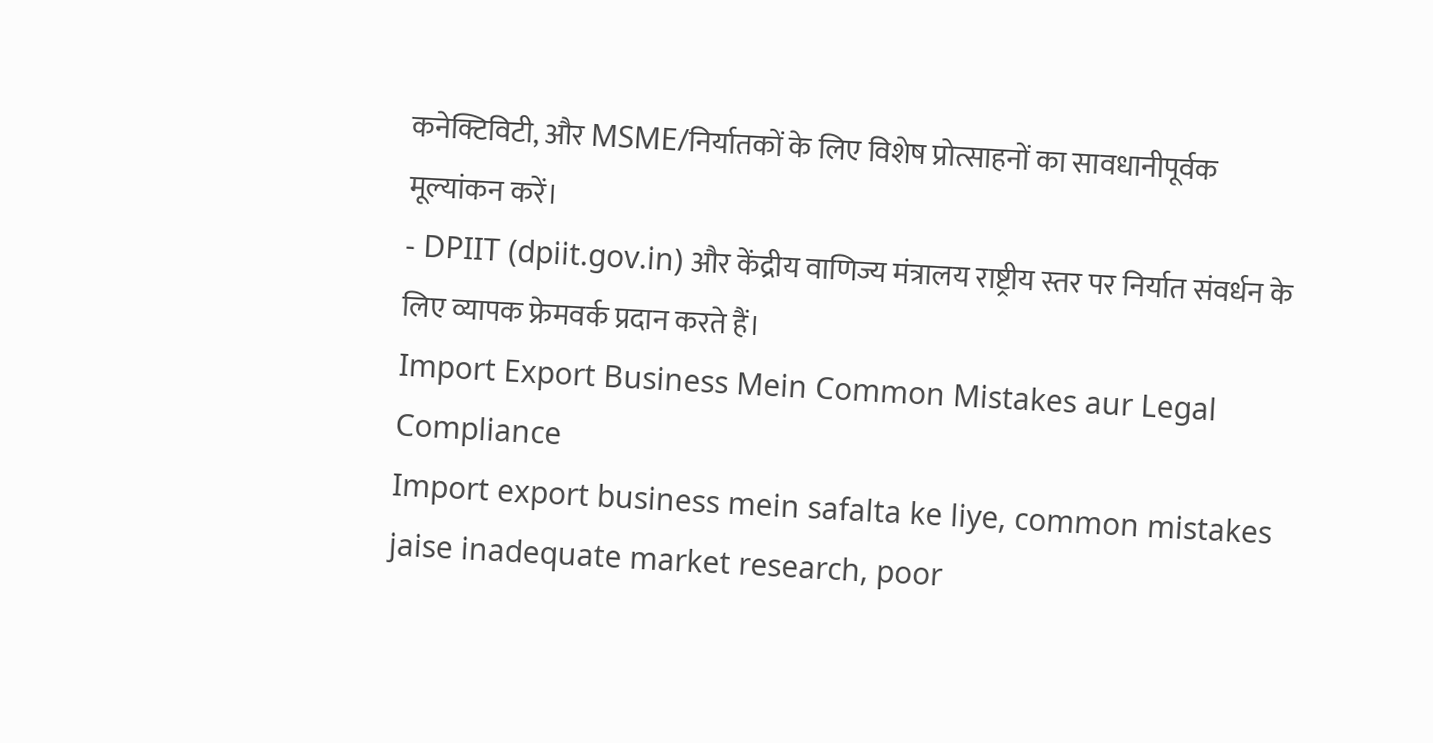कनेक्टिविटी, और MSME/निर्यातकों के लिए विशेष प्रोत्साहनों का सावधानीपूर्वक मूल्यांकन करें।
- DPIIT (dpiit.gov.in) और केंद्रीय वाणिज्य मंत्रालय राष्ट्रीय स्तर पर निर्यात संवर्धन के लिए व्यापक फ्रेमवर्क प्रदान करते हैं।
Import Export Business Mein Common Mistakes aur Legal Compliance
Import export business mein safalta ke liye, common mistakes jaise inadequate market research, poor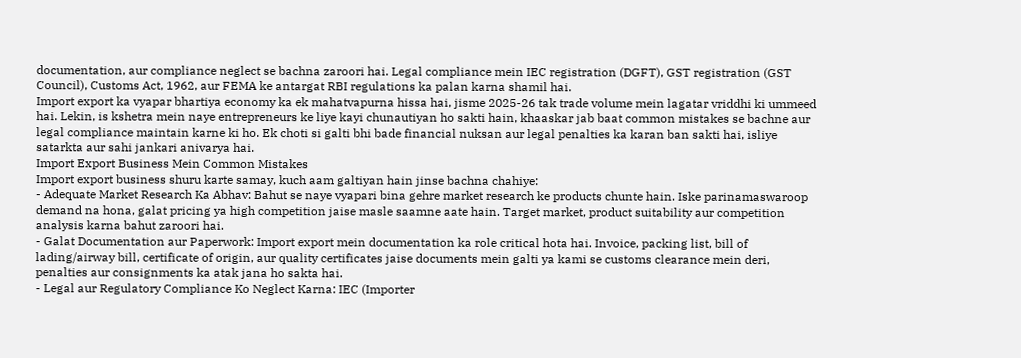documentation, aur compliance neglect se bachna zaroori hai. Legal compliance mein IEC registration (DGFT), GST registration (GST Council), Customs Act, 1962, aur FEMA ke antargat RBI regulations ka palan karna shamil hai.
Import export ka vyapar bhartiya economy ka ek mahatvapurna hissa hai, jisme 2025-26 tak trade volume mein lagatar vriddhi ki ummeed hai. Lekin, is kshetra mein naye entrepreneurs ke liye kayi chunautiyan ho sakti hain, khaaskar jab baat common mistakes se bachne aur legal compliance maintain karne ki ho. Ek choti si galti bhi bade financial nuksan aur legal penalties ka karan ban sakti hai, isliye satarkta aur sahi jankari anivarya hai.
Import Export Business Mein Common Mistakes
Import export business shuru karte samay, kuch aam galtiyan hain jinse bachna chahiye:
- Adequate Market Research Ka Abhav: Bahut se naye vyapari bina gehre market research ke products chunte hain. Iske parinamaswaroop demand na hona, galat pricing ya high competition jaise masle saamne aate hain. Target market, product suitability aur competition analysis karna bahut zaroori hai.
- Galat Documentation aur Paperwork: Import export mein documentation ka role critical hota hai. Invoice, packing list, bill of lading/airway bill, certificate of origin, aur quality certificates jaise documents mein galti ya kami se customs clearance mein deri, penalties aur consignments ka atak jana ho sakta hai.
- Legal aur Regulatory Compliance Ko Neglect Karna: IEC (Importer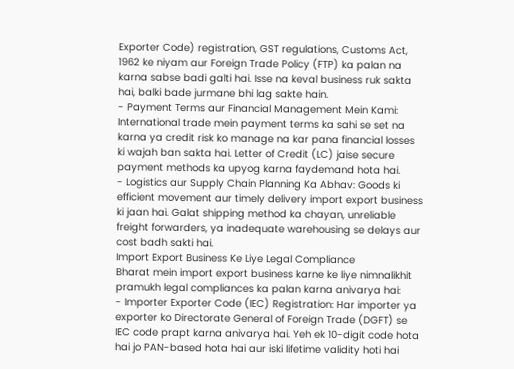Exporter Code) registration, GST regulations, Customs Act, 1962 ke niyam aur Foreign Trade Policy (FTP) ka palan na karna sabse badi galti hai. Isse na keval business ruk sakta hai, balki bade jurmane bhi lag sakte hain.
- Payment Terms aur Financial Management Mein Kami: International trade mein payment terms ka sahi se set na karna ya credit risk ko manage na kar pana financial losses ki wajah ban sakta hai. Letter of Credit (LC) jaise secure payment methods ka upyog karna faydemand hota hai.
- Logistics aur Supply Chain Planning Ka Abhav: Goods ki efficient movement aur timely delivery import export business ki jaan hai. Galat shipping method ka chayan, unreliable freight forwarders, ya inadequate warehousing se delays aur cost badh sakti hai.
Import Export Business Ke Liye Legal Compliance
Bharat mein import export business karne ke liye nimnalikhit pramukh legal compliances ka palan karna anivarya hai:
- Importer Exporter Code (IEC) Registration: Har importer ya exporter ko Directorate General of Foreign Trade (DGFT) se IEC code prapt karna anivarya hai. Yeh ek 10-digit code hota hai jo PAN-based hota hai aur iski lifetime validity hoti hai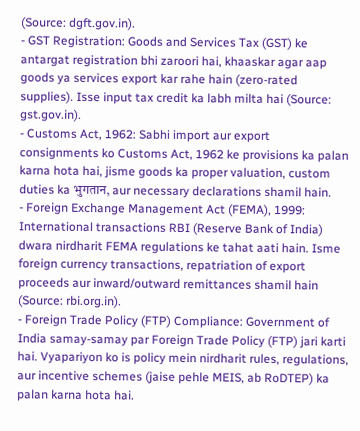(Source: dgft.gov.in).
- GST Registration: Goods and Services Tax (GST) ke antargat registration bhi zaroori hai, khaaskar agar aap goods ya services export kar rahe hain (zero-rated supplies). Isse input tax credit ka labh milta hai (Source: gst.gov.in).
- Customs Act, 1962: Sabhi import aur export consignments ko Customs Act, 1962 ke provisions ka palan karna hota hai, jisme goods ka proper valuation, custom duties ka भुगतान, aur necessary declarations shamil hain.
- Foreign Exchange Management Act (FEMA), 1999: International transactions RBI (Reserve Bank of India) dwara nirdharit FEMA regulations ke tahat aati hain. Isme foreign currency transactions, repatriation of export proceeds aur inward/outward remittances shamil hain (Source: rbi.org.in).
- Foreign Trade Policy (FTP) Compliance: Government of India samay-samay par Foreign Trade Policy (FTP) jari karti hai. Vyapariyon ko is policy mein nirdharit rules, regulations, aur incentive schemes (jaise pehle MEIS, ab RoDTEP) ka palan karna hota hai.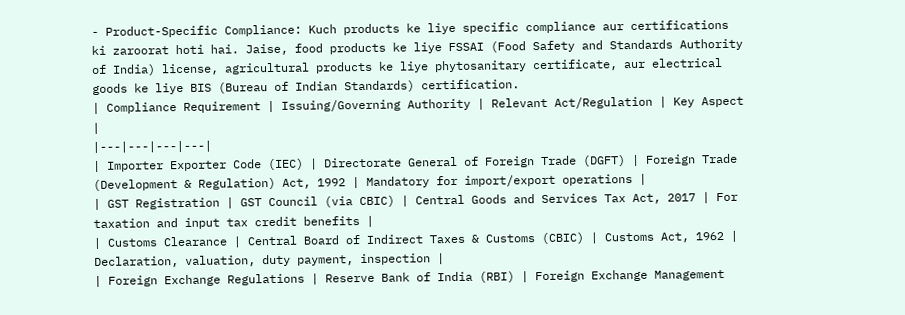- Product-Specific Compliance: Kuch products ke liye specific compliance aur certifications ki zaroorat hoti hai. Jaise, food products ke liye FSSAI (Food Safety and Standards Authority of India) license, agricultural products ke liye phytosanitary certificate, aur electrical goods ke liye BIS (Bureau of Indian Standards) certification.
| Compliance Requirement | Issuing/Governing Authority | Relevant Act/Regulation | Key Aspect |
|---|---|---|---|
| Importer Exporter Code (IEC) | Directorate General of Foreign Trade (DGFT) | Foreign Trade (Development & Regulation) Act, 1992 | Mandatory for import/export operations |
| GST Registration | GST Council (via CBIC) | Central Goods and Services Tax Act, 2017 | For taxation and input tax credit benefits |
| Customs Clearance | Central Board of Indirect Taxes & Customs (CBIC) | Customs Act, 1962 | Declaration, valuation, duty payment, inspection |
| Foreign Exchange Regulations | Reserve Bank of India (RBI) | Foreign Exchange Management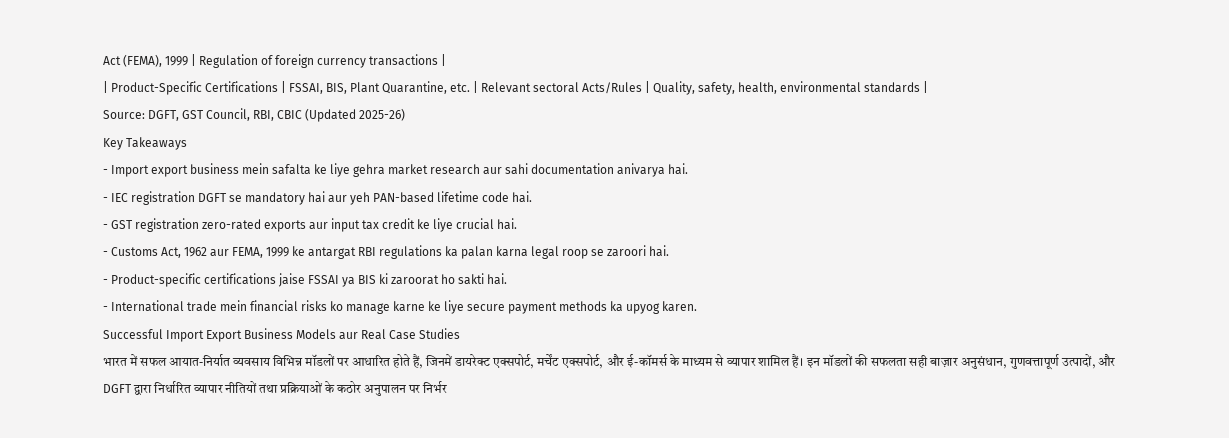Act (FEMA), 1999 | Regulation of foreign currency transactions |
| Product-Specific Certifications | FSSAI, BIS, Plant Quarantine, etc. | Relevant sectoral Acts/Rules | Quality, safety, health, environmental standards |
Source: DGFT, GST Council, RBI, CBIC (Updated 2025-26)
Key Takeaways
- Import export business mein safalta ke liye gehra market research aur sahi documentation anivarya hai.
- IEC registration DGFT se mandatory hai aur yeh PAN-based lifetime code hai.
- GST registration zero-rated exports aur input tax credit ke liye crucial hai.
- Customs Act, 1962 aur FEMA, 1999 ke antargat RBI regulations ka palan karna legal roop se zaroori hai.
- Product-specific certifications jaise FSSAI ya BIS ki zaroorat ho sakti hai.
- International trade mein financial risks ko manage karne ke liye secure payment methods ka upyog karen.
Successful Import Export Business Models aur Real Case Studies
भारत में सफल आयात-निर्यात व्यवसाय विभिन्न मॉडलों पर आधारित होते हैं, जिनमें डायरेक्ट एक्सपोर्ट, मर्चेंट एक्सपोर्ट, और ई-कॉमर्स के माध्यम से व्यापार शामिल हैं। इन मॉडलों की सफलता सही बाज़ार अनुसंधान, गुणवत्तापूर्ण उत्पादों, और DGFT द्वारा निर्धारित व्यापार नीतियों तथा प्रक्रियाओं के कठोर अनुपालन पर निर्भर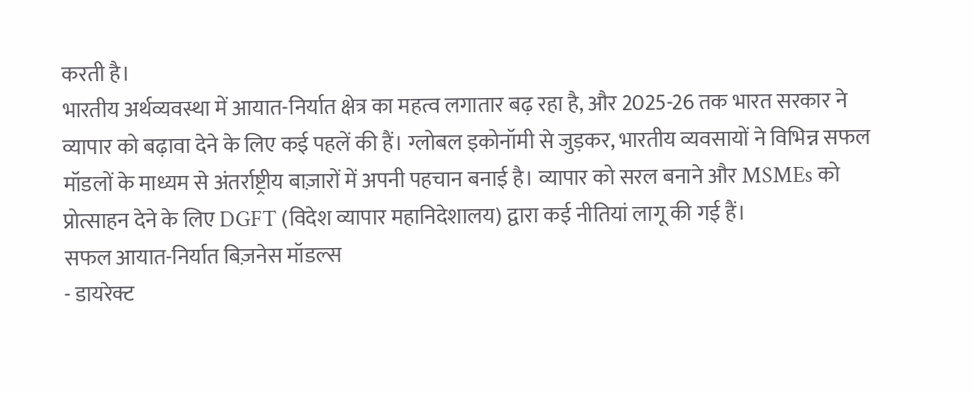करती है।
भारतीय अर्थव्यवस्था में आयात-निर्यात क्षेत्र का महत्व लगातार बढ़ रहा है, और 2025-26 तक भारत सरकार ने व्यापार को बढ़ावा देने के लिए कई पहलें की हैं। ग्लोबल इकोनॉमी से जुड़कर, भारतीय व्यवसायों ने विभिन्न सफल मॉडलों के माध्यम से अंतर्राष्ट्रीय बाज़ारों में अपनी पहचान बनाई है। व्यापार को सरल बनाने और MSMEs को प्रोत्साहन देने के लिए DGFT (विदेश व्यापार महानिदेशालय) द्वारा कई नीतियां लागू की गई हैं।
सफल आयात-निर्यात बिज़नेस मॉडल्स
- डायरेक्ट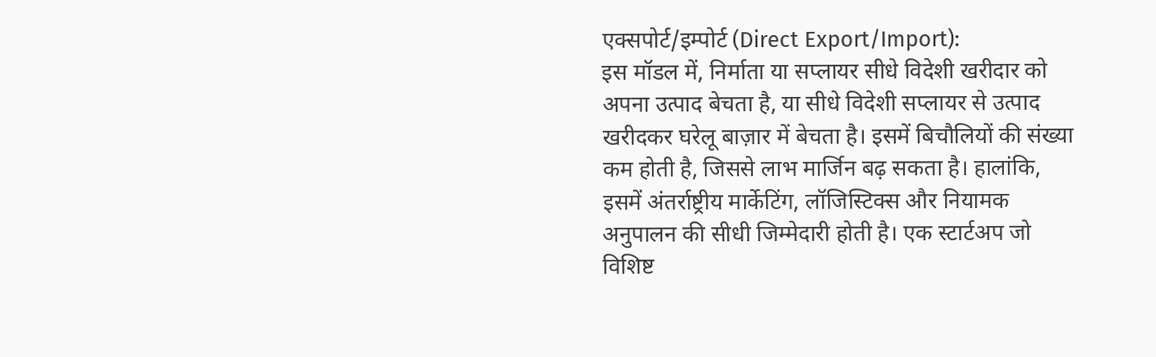एक्सपोर्ट/इम्पोर्ट (Direct Export/Import):
इस मॉडल में, निर्माता या सप्लायर सीधे विदेशी खरीदार को अपना उत्पाद बेचता है, या सीधे विदेशी सप्लायर से उत्पाद खरीदकर घरेलू बाज़ार में बेचता है। इसमें बिचौलियों की संख्या कम होती है, जिससे लाभ मार्जिन बढ़ सकता है। हालांकि, इसमें अंतर्राष्ट्रीय मार्केटिंग, लॉजिस्टिक्स और नियामक अनुपालन की सीधी जिम्मेदारी होती है। एक स्टार्टअप जो विशिष्ट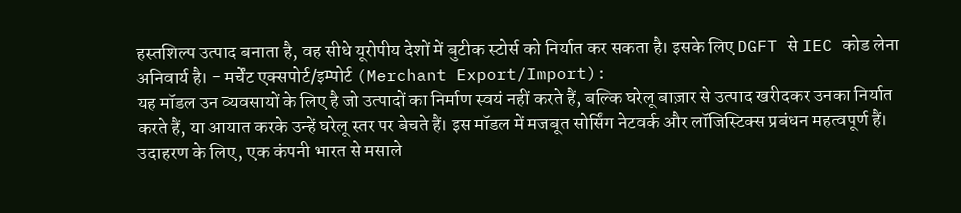हस्तशिल्प उत्पाद बनाता है, वह सीधे यूरोपीय देशों में बुटीक स्टोर्स को निर्यात कर सकता है। इसके लिए DGFT से IEC कोड लेना अनिवार्य है। - मर्चेंट एक्सपोर्ट/इम्पोर्ट (Merchant Export/Import):
यह मॉडल उन व्यवसायों के लिए है जो उत्पादों का निर्माण स्वयं नहीं करते हैं, बल्कि घरेलू बाज़ार से उत्पाद खरीदकर उनका निर्यात करते हैं, या आयात करके उन्हें घरेलू स्तर पर बेचते हैं। इस मॉडल में मजबूत सोर्सिंग नेटवर्क और लॉजिस्टिक्स प्रबंधन महत्वपूर्ण हैं। उदाहरण के लिए, एक कंपनी भारत से मसाले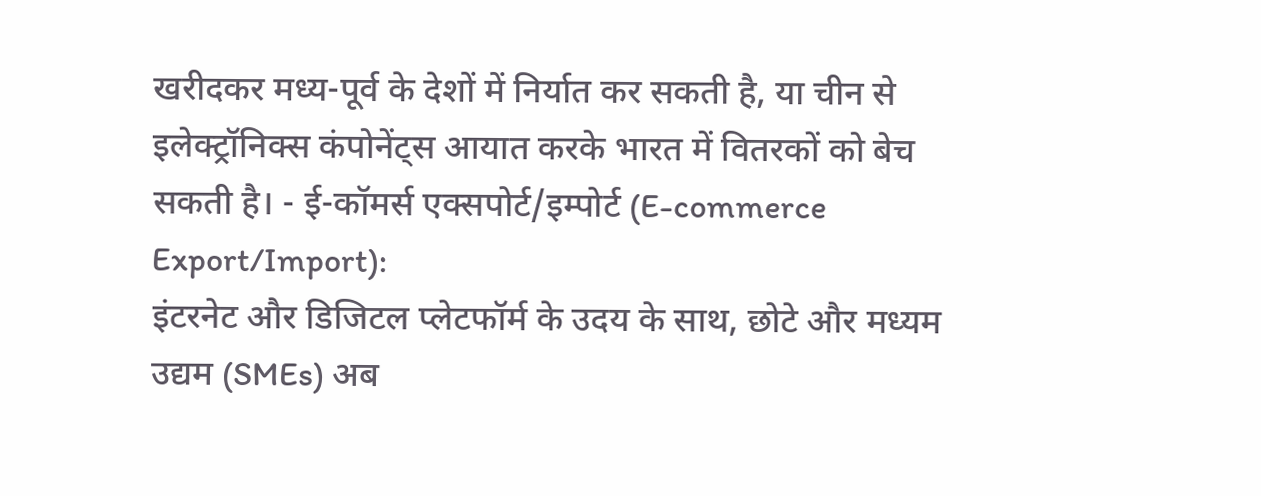खरीदकर मध्य-पूर्व के देशों में निर्यात कर सकती है, या चीन से इलेक्ट्रॉनिक्स कंपोनेंट्स आयात करके भारत में वितरकों को बेच सकती है। - ई-कॉमर्स एक्सपोर्ट/इम्पोर्ट (E-commerce Export/Import):
इंटरनेट और डिजिटल प्लेटफॉर्म के उदय के साथ, छोटे और मध्यम उद्यम (SMEs) अब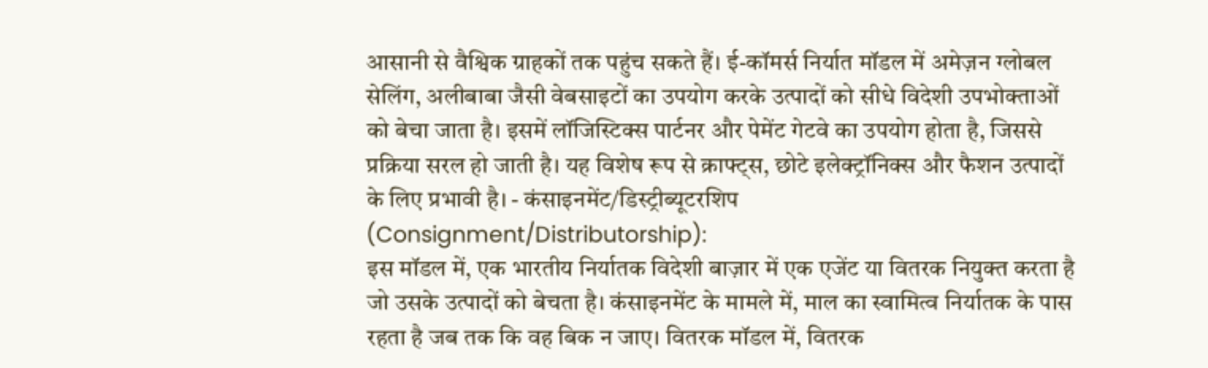आसानी से वैश्विक ग्राहकों तक पहुंच सकते हैं। ई-कॉमर्स निर्यात मॉडल में अमेज़न ग्लोबल सेलिंग, अलीबाबा जैसी वेबसाइटों का उपयोग करके उत्पादों को सीधे विदेशी उपभोक्ताओं को बेचा जाता है। इसमें लॉजिस्टिक्स पार्टनर और पेमेंट गेटवे का उपयोग होता है, जिससे प्रक्रिया सरल हो जाती है। यह विशेष रूप से क्राफ्ट्स, छोटे इलेक्ट्रॉनिक्स और फैशन उत्पादों के लिए प्रभावी है। - कंसाइनमेंट/डिस्ट्रीब्यूटरशिप (Consignment/Distributorship):
इस मॉडल में, एक भारतीय निर्यातक विदेशी बाज़ार में एक एजेंट या वितरक नियुक्त करता है जो उसके उत्पादों को बेचता है। कंसाइनमेंट के मामले में, माल का स्वामित्व निर्यातक के पास रहता है जब तक कि वह बिक न जाए। वितरक मॉडल में, वितरक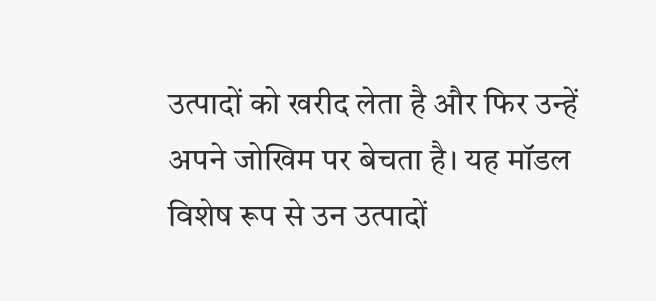उत्पादों को खरीद लेता है और फिर उन्हें अपने जोखिम पर बेचता है। यह मॉडल विशेष रूप से उन उत्पादों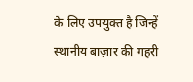के लिए उपयुक्त है जिन्हें स्थानीय बाज़ार की गहरी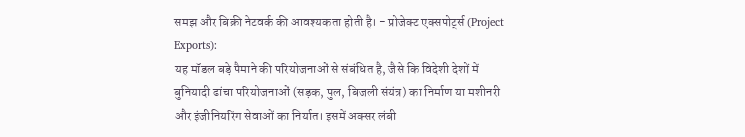समझ और बिक्री नेटवर्क की आवश्यकता होती है। - प्रोजेक्ट एक्सपोर्ट्स (Project Exports):
यह मॉडल बड़े पैमाने की परियोजनाओं से संबंधित है, जैसे कि विदेशी देशों में बुनियादी ढांचा परियोजनाओं (सड़क, पुल, बिजली संयंत्र) का निर्माण या मशीनरी और इंजीनियरिंग सेवाओं का निर्यात। इसमें अक्सर लंबी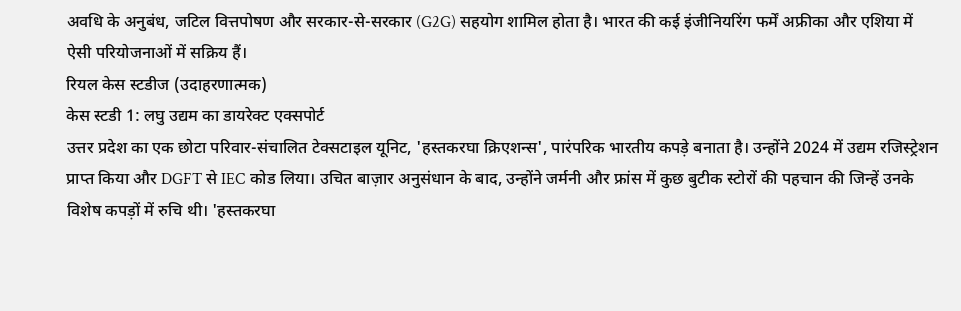अवधि के अनुबंध, जटिल वित्तपोषण और सरकार-से-सरकार (G2G) सहयोग शामिल होता है। भारत की कई इंजीनियरिंग फर्में अफ्रीका और एशिया में ऐसी परियोजनाओं में सक्रिय हैं।
रियल केस स्टडीज (उदाहरणात्मक)
केस स्टडी 1: लघु उद्यम का डायरेक्ट एक्सपोर्ट
उत्तर प्रदेश का एक छोटा परिवार-संचालित टेक्सटाइल यूनिट, 'हस्तकरघा क्रिएशन्स', पारंपरिक भारतीय कपड़े बनाता है। उन्होंने 2024 में उद्यम रजिस्ट्रेशन प्राप्त किया और DGFT से IEC कोड लिया। उचित बाज़ार अनुसंधान के बाद, उन्होंने जर्मनी और फ्रांस में कुछ बुटीक स्टोरों की पहचान की जिन्हें उनके विशेष कपड़ों में रुचि थी। 'हस्तकरघा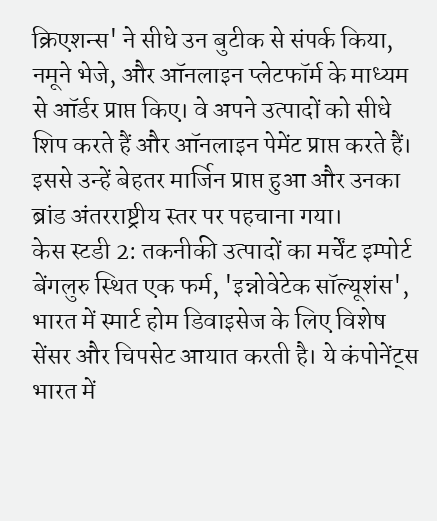क्रिएशन्स' ने सीधे उन बुटीक से संपर्क किया, नमूने भेजे, और ऑनलाइन प्लेटफॉर्म के माध्यम से ऑर्डर प्राप्त किए। वे अपने उत्पादों को सीधे शिप करते हैं और ऑनलाइन पेमेंट प्राप्त करते हैं। इससे उन्हें बेहतर मार्जिन प्राप्त हुआ और उनका ब्रांड अंतरराष्ट्रीय स्तर पर पहचाना गया।
केस स्टडी 2: तकनीकी उत्पादों का मर्चेंट इम्पोर्ट
बेंगलुरु स्थित एक फर्म, 'इन्नोवेटेक सॉल्यूशंस', भारत में स्मार्ट होम डिवाइसेज के लिए विशेष सेंसर और चिपसेट आयात करती है। ये कंपोनेंट्स भारत में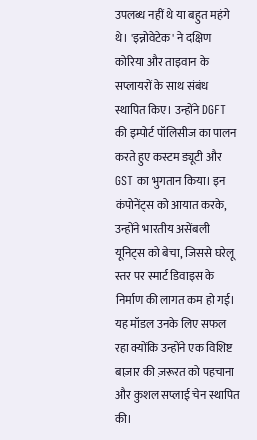उपलब्ध नहीं थे या बहुत महंगे थे। 'इन्नोवेटेक' ने दक्षिण कोरिया और ताइवान के सप्लायरों के साथ संबंध स्थापित किए। उन्होंने DGFT की इम्पोर्ट पॉलिसीज का पालन करते हुए कस्टम ड्यूटी और GST का भुगतान किया। इन कंपोनेंट्स को आयात करके, उन्होंने भारतीय असेंबली यूनिट्स को बेचा, जिससे घरेलू स्तर पर स्मार्ट डिवाइस के निर्माण की लागत कम हो गई। यह मॉडल उनके लिए सफल रहा क्योंकि उन्होंने एक विशिष्ट बाज़ार की ज़रूरत को पहचाना और कुशल सप्लाई चेन स्थापित की।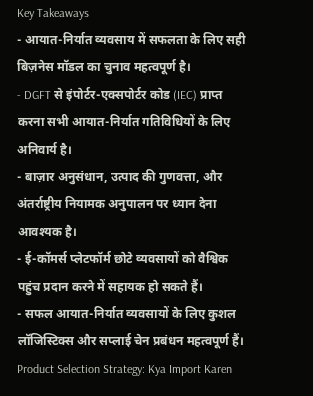Key Takeaways
- आयात-निर्यात व्यवसाय में सफलता के लिए सही बिज़नेस मॉडल का चुनाव महत्वपूर्ण है।
- DGFT से इंपोर्टर-एक्सपोर्टर कोड (IEC) प्राप्त करना सभी आयात-निर्यात गतिविधियों के लिए अनिवार्य है।
- बाज़ार अनुसंधान, उत्पाद की गुणवत्ता, और अंतर्राष्ट्रीय नियामक अनुपालन पर ध्यान देना आवश्यक है।
- ई-कॉमर्स प्लेटफॉर्म छोटे व्यवसायों को वैश्विक पहुंच प्रदान करने में सहायक हो सकते हैं।
- सफल आयात-निर्यात व्यवसायों के लिए कुशल लॉजिस्टिक्स और सप्लाई चेन प्रबंधन महत्वपूर्ण हैं।
Product Selection Strategy: Kya Import Karen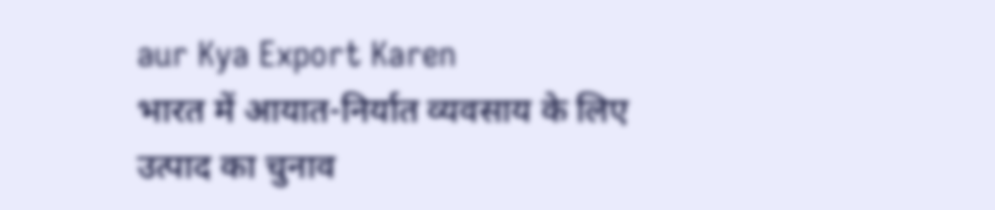aur Kya Export Karen
भारत में आयात-निर्यात व्यवसाय के लिए उत्पाद का चुनाव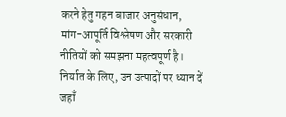करने हेतु गहन बाजार अनुसंधान, मांग-आपूर्ति विश्लेषण और सरकारी नीतियों को समझना महत्वपूर्ण है। निर्यात के लिए, उन उत्पादों पर ध्यान दें जहाँ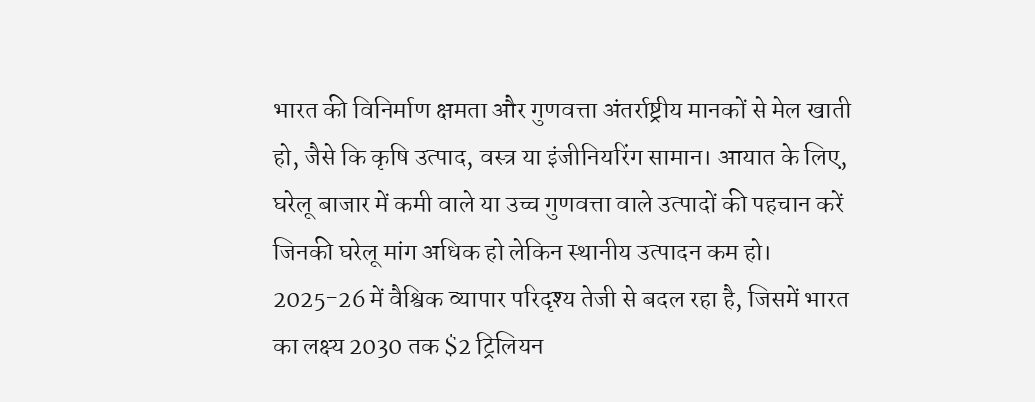भारत की विनिर्माण क्षमता और गुणवत्ता अंतर्राष्ट्रीय मानकों से मेल खाती हो, जैसे कि कृषि उत्पाद, वस्त्र या इंजीनियरिंग सामान। आयात के लिए, घरेलू बाजार में कमी वाले या उच्च गुणवत्ता वाले उत्पादों की पहचान करें जिनकी घरेलू मांग अधिक हो लेकिन स्थानीय उत्पादन कम हो।
2025-26 में वैश्विक व्यापार परिदृश्य तेजी से बदल रहा है, जिसमें भारत का लक्ष्य 2030 तक $2 ट्रिलियन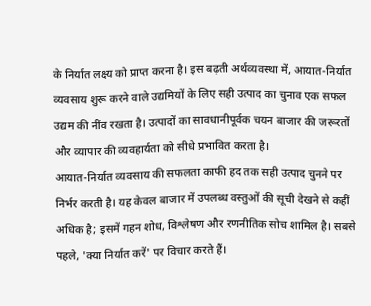के निर्यात लक्ष्य को प्राप्त करना है। इस बढ़ती अर्थव्यवस्था में, आयात-निर्यात व्यवसाय शुरू करने वाले उद्यमियों के लिए सही उत्पाद का चुनाव एक सफल उद्यम की नींव रखता है। उत्पादों का सावधानीपूर्वक चयन बाजार की जरूरतों और व्यापार की व्यवहार्यता को सीधे प्रभावित करता है।
आयात-निर्यात व्यवसाय की सफलता काफी हद तक सही उत्पाद चुनने पर निर्भर करती है। यह केवल बाजार में उपलब्ध वस्तुओं की सूची देखने से कहीं अधिक है; इसमें गहन शोध, विश्लेषण और रणनीतिक सोच शामिल है। सबसे पहले, 'क्या निर्यात करें' पर विचार करते हैं।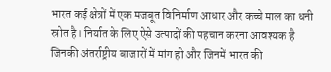भारत कई क्षेत्रों में एक मजबूत विनिर्माण आधार और कच्चे माल का धनी स्रोत है। निर्यात के लिए ऐसे उत्पादों की पहचान करना आवश्यक है जिनकी अंतर्राष्ट्रीय बाजारों में मांग हो और जिनमें भारत की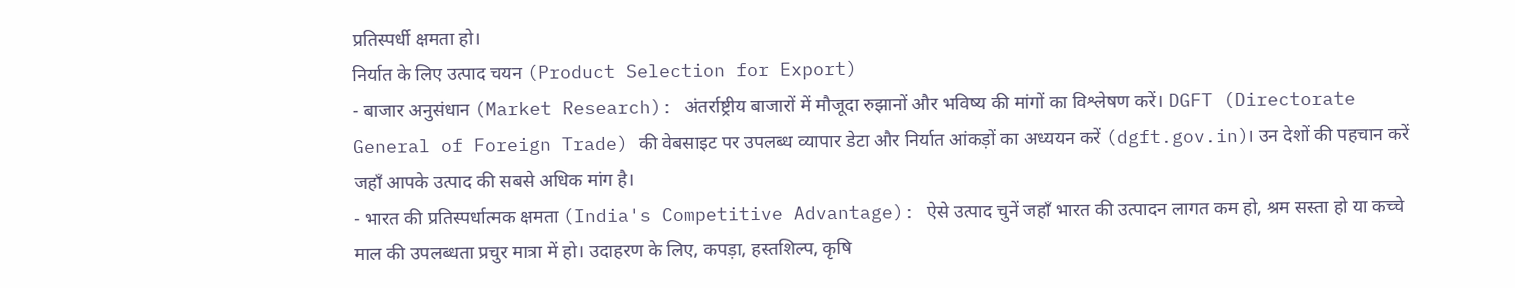प्रतिस्पर्धी क्षमता हो।
निर्यात के लिए उत्पाद चयन (Product Selection for Export)
- बाजार अनुसंधान (Market Research): अंतर्राष्ट्रीय बाजारों में मौजूदा रुझानों और भविष्य की मांगों का विश्लेषण करें। DGFT (Directorate General of Foreign Trade) की वेबसाइट पर उपलब्ध व्यापार डेटा और निर्यात आंकड़ों का अध्ययन करें (dgft.gov.in)। उन देशों की पहचान करें जहाँ आपके उत्पाद की सबसे अधिक मांग है।
- भारत की प्रतिस्पर्धात्मक क्षमता (India's Competitive Advantage): ऐसे उत्पाद चुनें जहाँ भारत की उत्पादन लागत कम हो, श्रम सस्ता हो या कच्चे माल की उपलब्धता प्रचुर मात्रा में हो। उदाहरण के लिए, कपड़ा, हस्तशिल्प, कृषि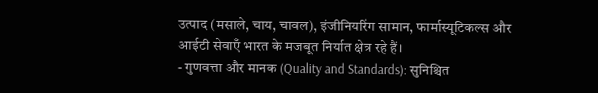उत्पाद (मसाले, चाय, चावल), इंजीनियरिंग सामान, फार्मास्यूटिकल्स और आईटी सेवाएँ भारत के मजबूत निर्यात क्षेत्र रहे हैं।
- गुणवत्ता और मानक (Quality and Standards): सुनिश्चित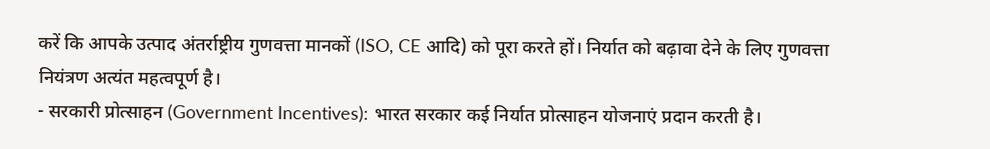करें कि आपके उत्पाद अंतर्राष्ट्रीय गुणवत्ता मानकों (ISO, CE आदि) को पूरा करते हों। निर्यात को बढ़ावा देने के लिए गुणवत्ता नियंत्रण अत्यंत महत्वपूर्ण है।
- सरकारी प्रोत्साहन (Government Incentives): भारत सरकार कई निर्यात प्रोत्साहन योजनाएं प्रदान करती है।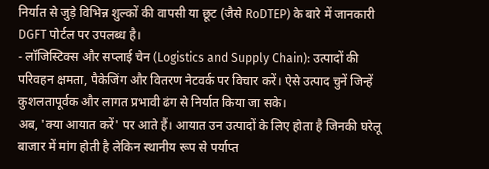निर्यात से जुड़े विभिन्न शुल्कों की वापसी या छूट (जैसे RoDTEP) के बारे में जानकारी DGFT पोर्टल पर उपलब्ध है।
- लॉजिस्टिक्स और सप्लाई चेन (Logistics and Supply Chain): उत्पादों की परिवहन क्षमता, पैकेजिंग और वितरण नेटवर्क पर विचार करें। ऐसे उत्पाद चुनें जिन्हें कुशलतापूर्वक और लागत प्रभावी ढंग से निर्यात किया जा सके।
अब, 'क्या आयात करें' पर आते हैं। आयात उन उत्पादों के लिए होता है जिनकी घरेलू बाजार में मांग होती है लेकिन स्थानीय रूप से पर्याप्त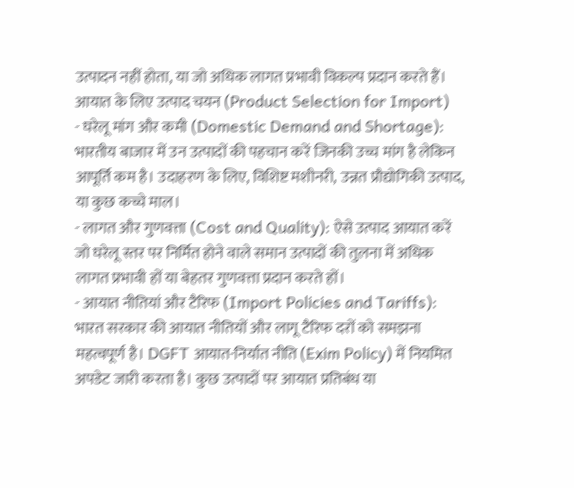उत्पादन नहीं होता, या जो अधिक लागत प्रभावी विकल्प प्रदान करते हैं।
आयात के लिए उत्पाद चयन (Product Selection for Import)
- घरेलू मांग और कमी (Domestic Demand and Shortage): भारतीय बाजार में उन उत्पादों की पहचान करें जिनकी उच्च मांग है लेकिन आपूर्ति कम है। उदाहरण के लिए, विशिष्ट मशीनरी, उन्नत प्रौद्योगिकी उत्पाद, या कुछ कच्चे माल।
- लागत और गुणवत्ता (Cost and Quality): ऐसे उत्पाद आयात करें जो घरेलू स्तर पर निर्मित होने वाले समान उत्पादों की तुलना में अधिक लागत प्रभावी हों या बेहतर गुणवत्ता प्रदान करते हों।
- आयात नीतियां और टैरिफ (Import Policies and Tariffs): भारत सरकार की आयात नीतियों और लागू टैरिफ दरों को समझना महत्वपूर्ण है। DGFT आयात-निर्यात नीति (Exim Policy) में नियमित अपडेट जारी करता है। कुछ उत्पादों पर आयात प्रतिबंध या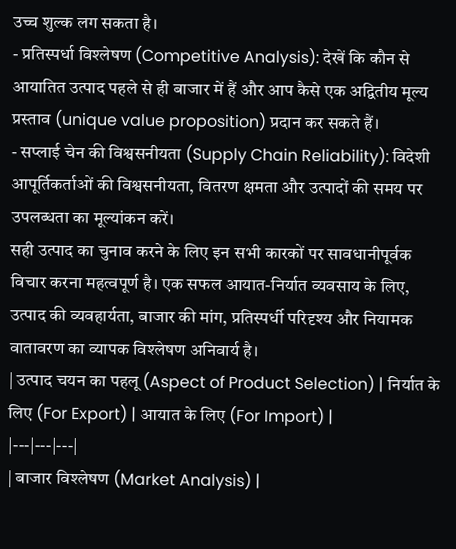उच्च शुल्क लग सकता है।
- प्रतिस्पर्धा विश्लेषण (Competitive Analysis): देखें कि कौन से आयातित उत्पाद पहले से ही बाजार में हैं और आप कैसे एक अद्वितीय मूल्य प्रस्ताव (unique value proposition) प्रदान कर सकते हैं।
- सप्लाई चेन की विश्वसनीयता (Supply Chain Reliability): विदेशी आपूर्तिकर्ताओं की विश्वसनीयता, वितरण क्षमता और उत्पादों की समय पर उपलब्धता का मूल्यांकन करें।
सही उत्पाद का चुनाव करने के लिए इन सभी कारकों पर सावधानीपूर्वक विचार करना महत्वपूर्ण है। एक सफल आयात-निर्यात व्यवसाय के लिए, उत्पाद की व्यवहार्यता, बाजार की मांग, प्रतिस्पर्धी परिदृश्य और नियामक वातावरण का व्यापक विश्लेषण अनिवार्य है।
| उत्पाद चयन का पहलू (Aspect of Product Selection) | निर्यात के लिए (For Export) | आयात के लिए (For Import) |
|---|---|---|
| बाजार विश्लेषण (Market Analysis) |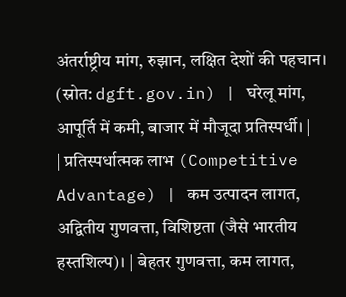अंतर्राष्ट्रीय मांग, रुझान, लक्षित देशों की पहचान। (स्रोत: dgft.gov.in) | घरेलू मांग, आपूर्ति में कमी, बाजार में मौजूदा प्रतिस्पर्धी। |
| प्रतिस्पर्धात्मक लाभ (Competitive Advantage) | कम उत्पादन लागत, अद्वितीय गुणवत्ता, विशिष्टता (जैसे भारतीय हस्तशिल्प)। | बेहतर गुणवत्ता, कम लागत,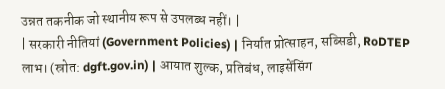उन्नत तकनीक जो स्थानीय रूप से उपलब्ध नहीं। |
| सरकारी नीतियां (Government Policies) | निर्यात प्रोत्साहन, सब्सिडी, RoDTEP लाभ। (स्रोत: dgft.gov.in) | आयात शुल्क, प्रतिबंध, लाइसेंसिंग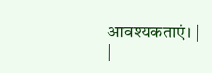आवश्यकताएं। |
|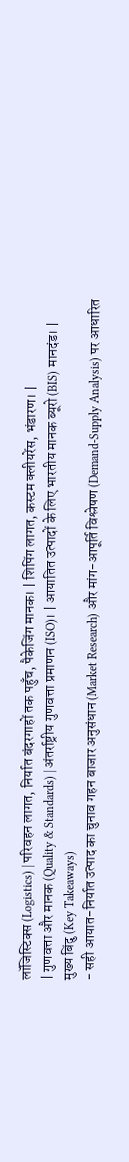लॉजिस्टिक्स (Logistics) | परिवहन लागत, निर्यात बंदरगाहों तक पहुँच, पैकेजिंग मानक। | शिपिंग लागत, कस्टम क्लीयरेंस, भंडारण। |
| गुणवत्ता और मानक (Quality & Standards) | अंतर्राष्ट्रीय गुणवत्ता प्रमाणन (ISO)। | आयातित उत्पादों के लिए भारतीय मानक ब्यूरो (BIS) मानदंड। |
मुख्य बिंदु (Key Takeaways)
- सही आयात-निर्यात उत्पाद का चुनाव गहन बाजार अनुसंधान (Market Research) और मांग-आपूर्ति विश्लेषण (Demand-Supply Analysis) पर आधारित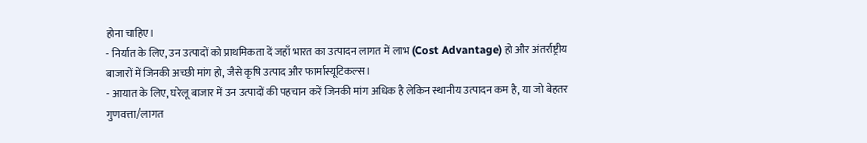होना चाहिए।
- निर्यात के लिए, उन उत्पादों को प्राथमिकता दें जहाँ भारत का उत्पादन लागत में लाभ (Cost Advantage) हो और अंतर्राष्ट्रीय बाजारों में जिनकी अच्छी मांग हो, जैसे कृषि उत्पाद और फार्मास्यूटिकल्स।
- आयात के लिए, घरेलू बाजार में उन उत्पादों की पहचान करें जिनकी मांग अधिक है लेकिन स्थानीय उत्पादन कम है, या जो बेहतर गुणवत्ता/लागत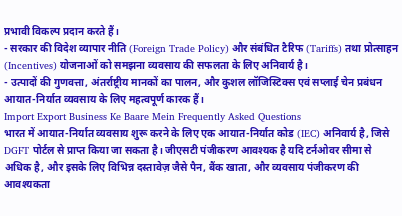प्रभावी विकल्प प्रदान करते हैं।
- सरकार की विदेश व्यापार नीति (Foreign Trade Policy) और संबंधित टैरिफ (Tariffs) तथा प्रोत्साहन (Incentives) योजनाओं को समझना व्यवसाय की सफलता के लिए अनिवार्य है।
- उत्पादों की गुणवत्ता, अंतर्राष्ट्रीय मानकों का पालन, और कुशल लॉजिस्टिक्स एवं सप्लाई चेन प्रबंधन आयात-निर्यात व्यवसाय के लिए महत्वपूर्ण कारक हैं।
Import Export Business Ke Baare Mein Frequently Asked Questions
भारत में आयात-निर्यात व्यवसाय शुरू करने के लिए एक आयात-निर्यात कोड (IEC) अनिवार्य है, जिसे DGFT पोर्टल से प्राप्त किया जा सकता है। जीएसटी पंजीकरण आवश्यक है यदि टर्नओवर सीमा से अधिक है, और इसके लिए विभिन्न दस्तावेज़ जैसे पैन, बैंक खाता, और व्यवसाय पंजीकरण की आवश्यकता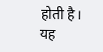होती है। यह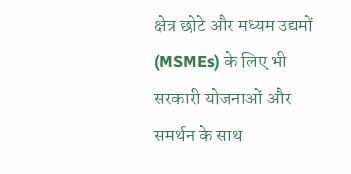क्षेत्र छोटे और मध्यम उद्यमों (MSMEs) के लिए भी सरकारी योजनाओं और समर्थन के साथ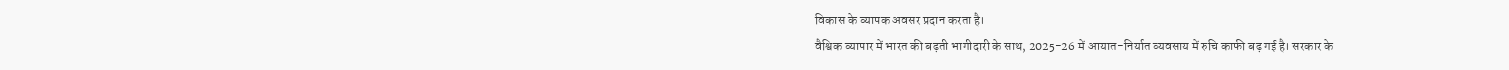विकास के व्यापक अवसर प्रदान करता है।
वैश्विक व्यापार में भारत की बढ़ती भागीदारी के साथ, 2025-26 में आयात-निर्यात व्यवसाय में रुचि काफी बढ़ गई है। सरकार के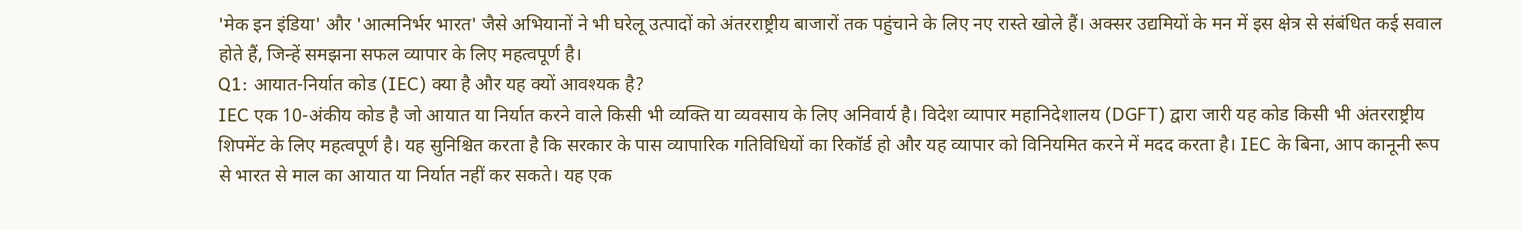'मेक इन इंडिया' और 'आत्मनिर्भर भारत' जैसे अभियानों ने भी घरेलू उत्पादों को अंतरराष्ट्रीय बाजारों तक पहुंचाने के लिए नए रास्ते खोले हैं। अक्सर उद्यमियों के मन में इस क्षेत्र से संबंधित कई सवाल होते हैं, जिन्हें समझना सफल व्यापार के लिए महत्वपूर्ण है।
Q1: आयात-निर्यात कोड (IEC) क्या है और यह क्यों आवश्यक है?
IEC एक 10-अंकीय कोड है जो आयात या निर्यात करने वाले किसी भी व्यक्ति या व्यवसाय के लिए अनिवार्य है। विदेश व्यापार महानिदेशालय (DGFT) द्वारा जारी यह कोड किसी भी अंतरराष्ट्रीय शिपमेंट के लिए महत्वपूर्ण है। यह सुनिश्चित करता है कि सरकार के पास व्यापारिक गतिविधियों का रिकॉर्ड हो और यह व्यापार को विनियमित करने में मदद करता है। IEC के बिना, आप कानूनी रूप से भारत से माल का आयात या निर्यात नहीं कर सकते। यह एक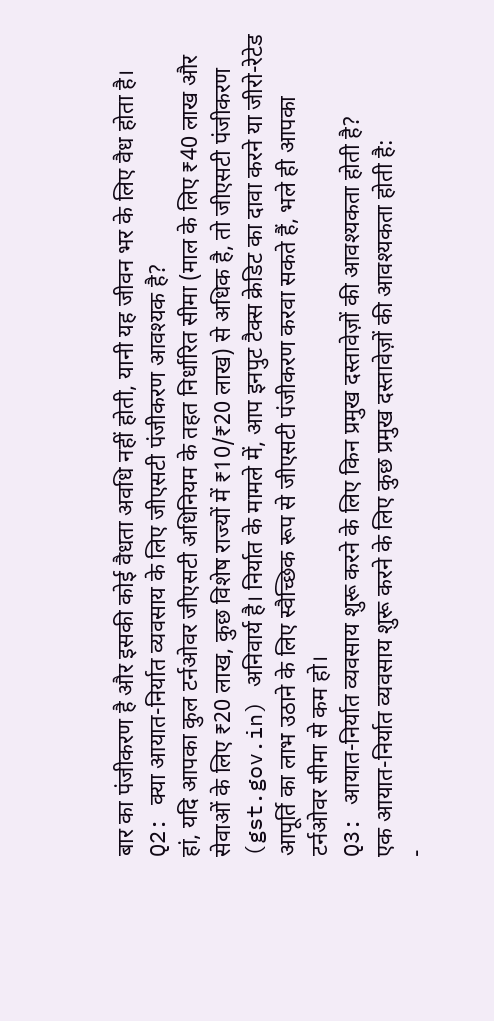बार का पंजीकरण है और इसकी कोई वैधता अवधि नहीं होती, यानी यह जीवन भर के लिए वैध होता है।
Q2: क्या आयात-निर्यात व्यवसाय के लिए जीएसटी पंजीकरण आवश्यक है?
हां, यदि आपका कुल टर्नओवर जीएसटी अधिनियम के तहत निर्धारित सीमा (माल के लिए ₹40 लाख और सेवाओं के लिए ₹20 लाख, कुछ विशेष राज्यों में ₹10/₹20 लाख) से अधिक है, तो जीएसटी पंजीकरण (gst.gov.in) अनिवार्य है। निर्यात के मामले में, आप इनपुट टैक्स क्रेडिट का दावा करने या जीरो-रेटेड आपूर्ति का लाभ उठाने के लिए स्वैच्छिक रूप से जीएसटी पंजीकरण करवा सकते हैं, भले ही आपका टर्नओवर सीमा से कम हो।
Q3: आयात-निर्यात व्यवसाय शुरू करने के लिए किन प्रमुख दस्तावेज़ों की आवश्यकता होती है?
एक आयात-निर्यात व्यवसाय शुरू करने के लिए कुछ प्रमुख दस्तावेज़ों की आवश्यकता होती है:
-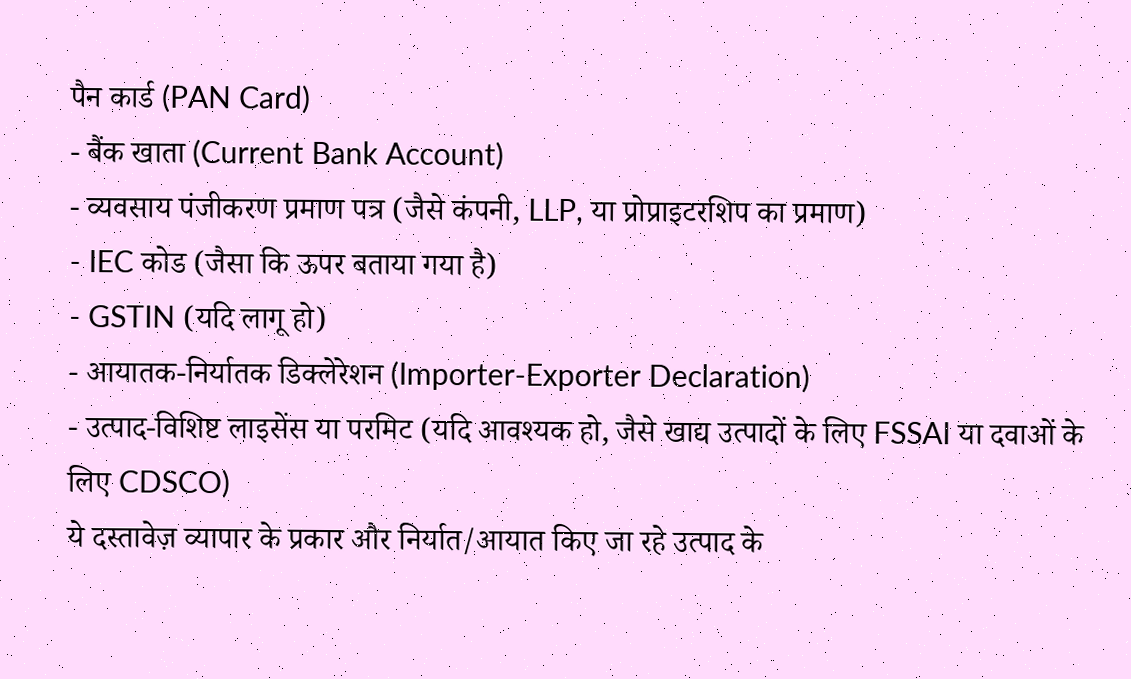पैन कार्ड (PAN Card)
- बैंक खाता (Current Bank Account)
- व्यवसाय पंजीकरण प्रमाण पत्र (जैसे कंपनी, LLP, या प्रोप्राइटरशिप का प्रमाण)
- IEC कोड (जैसा कि ऊपर बताया गया है)
- GSTIN (यदि लागू हो)
- आयातक-निर्यातक डिक्लेरेशन (Importer-Exporter Declaration)
- उत्पाद-विशिष्ट लाइसेंस या परमिट (यदि आवश्यक हो, जैसे खाद्य उत्पादों के लिए FSSAI या दवाओं के लिए CDSCO)
ये दस्तावेज़ व्यापार के प्रकार और निर्यात/आयात किए जा रहे उत्पाद के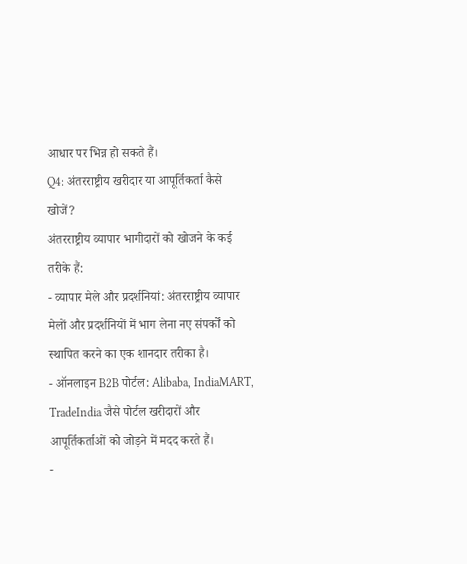आधार पर भिन्न हो सकते हैं।
Q4: अंतरराष्ट्रीय खरीदार या आपूर्तिकर्ता कैसे खोजें?
अंतरराष्ट्रीय व्यापार भागीदारों को खोजने के कई तरीके हैं:
- व्यापार मेले और प्रदर्शनियां: अंतरराष्ट्रीय व्यापार मेलों और प्रदर्शनियों में भाग लेना नए संपर्कों को स्थापित करने का एक शानदार तरीका है।
- ऑनलाइन B2B पोर्टल: Alibaba, IndiaMART, TradeIndia जैसे पोर्टल खरीदारों और आपूर्तिकर्ताओं को जोड़ने में मदद करते हैं।
-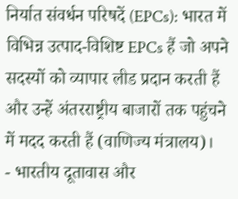निर्यात संवर्धन परिषदें (EPCs): भारत में विभिन्न उत्पाद-विशिष्ट EPCs हैं जो अपने सदस्यों को व्यापार लीड प्रदान करती हैं और उन्हें अंतरराष्ट्रीय बाजारों तक पहुंचने में मदद करती हैं (वाणिज्य मंत्रालय)।
- भारतीय दूतावास और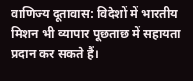वाणिज्य दूतावास: विदेशों में भारतीय मिशन भी व्यापार पूछताछ में सहायता प्रदान कर सकते हैं।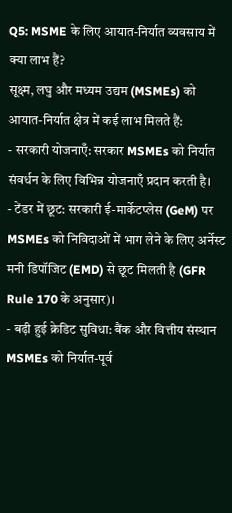Q5: MSME के लिए आयात-निर्यात व्यवसाय में क्या लाभ हैं?
सूक्ष्म, लघु और मध्यम उद्यम (MSMEs) को आयात-निर्यात क्षेत्र में कई लाभ मिलते हैं:
- सरकारी योजनाएँ: सरकार MSMEs को निर्यात संवर्धन के लिए विभिन्न योजनाएँ प्रदान करती है।
- टेंडर में छूट: सरकारी ई-मार्केटप्लेस (GeM) पर MSMEs को निविदाओं में भाग लेने के लिए अर्नेस्ट मनी डिपॉजिट (EMD) से छूट मिलती है (GFR Rule 170 के अनुसार)।
- बढ़ी हुई क्रेडिट सुविधा: बैंक और वित्तीय संस्थान MSMEs को निर्यात-पूर्व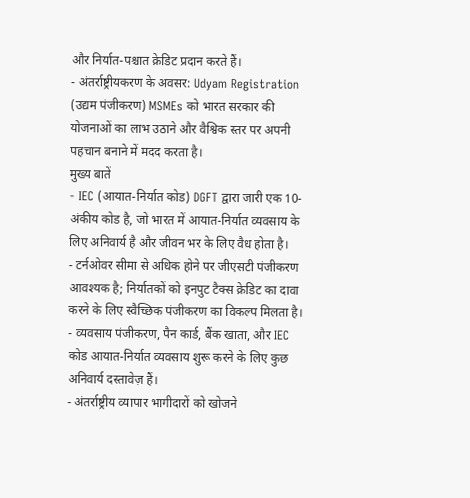और निर्यात-पश्चात क्रेडिट प्रदान करते हैं।
- अंतर्राष्ट्रीयकरण के अवसर: Udyam Registration (उद्यम पंजीकरण) MSMEs को भारत सरकार की योजनाओं का लाभ उठाने और वैश्विक स्तर पर अपनी पहचान बनाने में मदद करता है।
मुख्य बातें
- IEC (आयात-निर्यात कोड) DGFT द्वारा जारी एक 10-अंकीय कोड है, जो भारत में आयात-निर्यात व्यवसाय के लिए अनिवार्य है और जीवन भर के लिए वैध होता है।
- टर्नओवर सीमा से अधिक होने पर जीएसटी पंजीकरण आवश्यक है; निर्यातकों को इनपुट टैक्स क्रेडिट का दावा करने के लिए स्वैच्छिक पंजीकरण का विकल्प मिलता है।
- व्यवसाय पंजीकरण, पैन कार्ड, बैंक खाता, और IEC कोड आयात-निर्यात व्यवसाय शुरू करने के लिए कुछ अनिवार्य दस्तावेज़ हैं।
- अंतर्राष्ट्रीय व्यापार भागीदारों को खोजने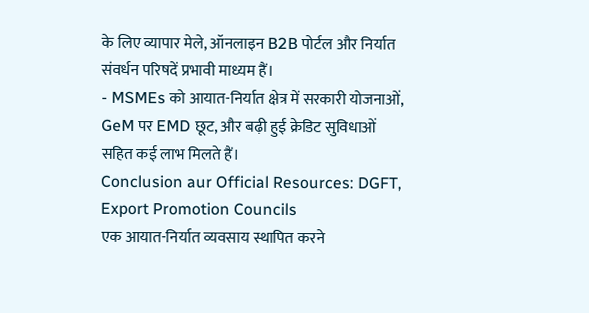के लिए व्यापार मेले, ऑनलाइन B2B पोर्टल और निर्यात संवर्धन परिषदें प्रभावी माध्यम हैं।
- MSMEs को आयात-निर्यात क्षेत्र में सरकारी योजनाओं, GeM पर EMD छूट, और बढ़ी हुई क्रेडिट सुविधाओं सहित कई लाभ मिलते हैं।
Conclusion aur Official Resources: DGFT, Export Promotion Councils
एक आयात-निर्यात व्यवसाय स्थापित करने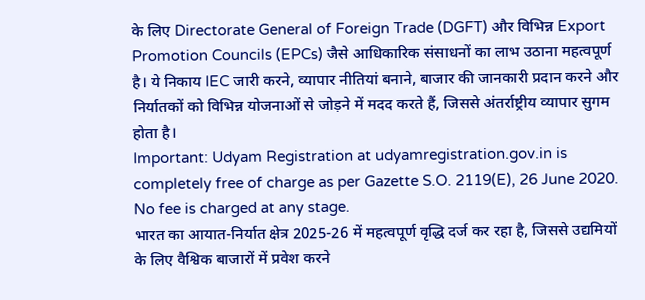के लिए Directorate General of Foreign Trade (DGFT) और विभिन्न Export Promotion Councils (EPCs) जैसे आधिकारिक संसाधनों का लाभ उठाना महत्वपूर्ण है। ये निकाय IEC जारी करने, व्यापार नीतियां बनाने, बाजार की जानकारी प्रदान करने और निर्यातकों को विभिन्न योजनाओं से जोड़ने में मदद करते हैं, जिससे अंतर्राष्ट्रीय व्यापार सुगम होता है।
Important: Udyam Registration at udyamregistration.gov.in is completely free of charge as per Gazette S.O. 2119(E), 26 June 2020. No fee is charged at any stage.
भारत का आयात-निर्यात क्षेत्र 2025-26 में महत्वपूर्ण वृद्धि दर्ज कर रहा है, जिससे उद्यमियों के लिए वैश्विक बाजारों में प्रवेश करने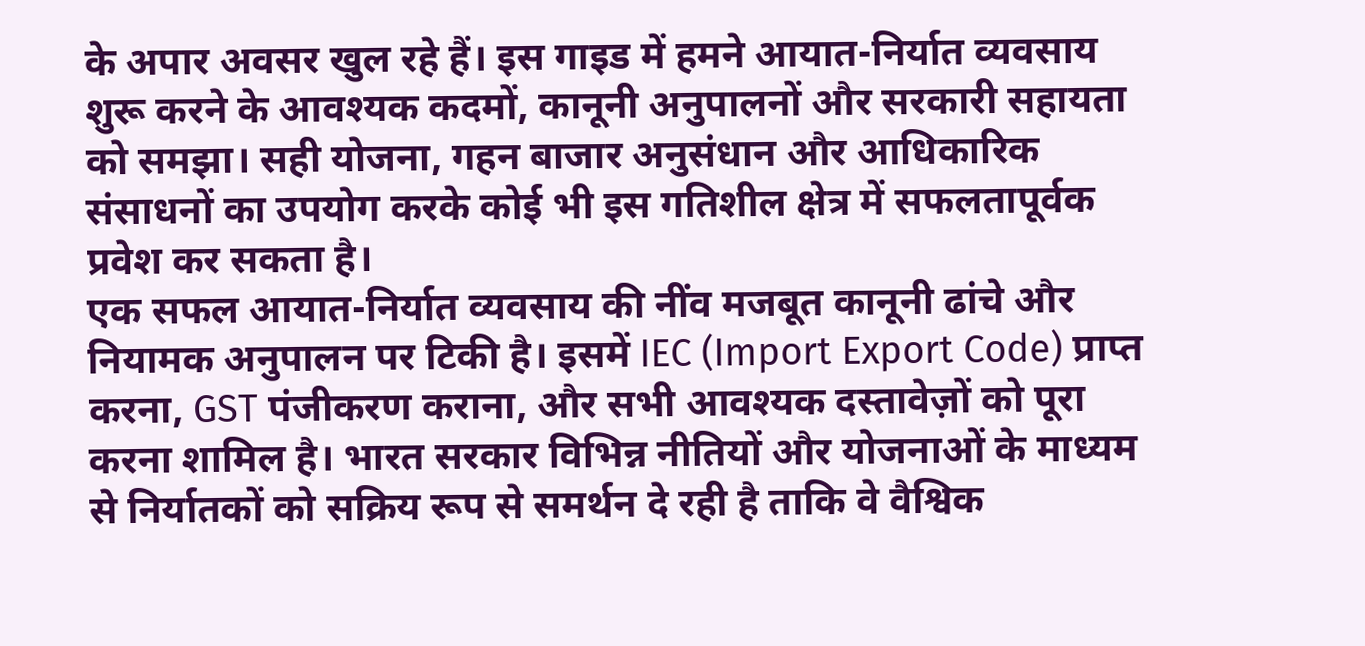के अपार अवसर खुल रहे हैं। इस गाइड में हमने आयात-निर्यात व्यवसाय शुरू करने के आवश्यक कदमों, कानूनी अनुपालनों और सरकारी सहायता को समझा। सही योजना, गहन बाजार अनुसंधान और आधिकारिक संसाधनों का उपयोग करके कोई भी इस गतिशील क्षेत्र में सफलतापूर्वक प्रवेश कर सकता है।
एक सफल आयात-निर्यात व्यवसाय की नींव मजबूत कानूनी ढांचे और नियामक अनुपालन पर टिकी है। इसमें IEC (Import Export Code) प्राप्त करना, GST पंजीकरण कराना, और सभी आवश्यक दस्तावेज़ों को पूरा करना शामिल है। भारत सरकार विभिन्न नीतियों और योजनाओं के माध्यम से निर्यातकों को सक्रिय रूप से समर्थन दे रही है ताकि वे वैश्विक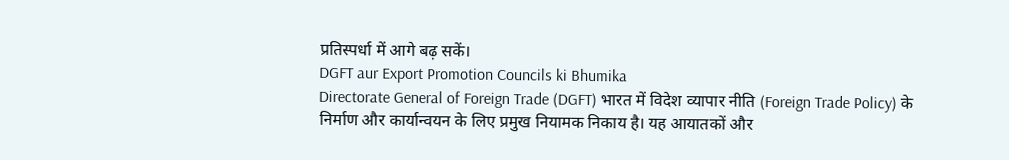प्रतिस्पर्धा में आगे बढ़ सकें।
DGFT aur Export Promotion Councils ki Bhumika
Directorate General of Foreign Trade (DGFT) भारत में विदेश व्यापार नीति (Foreign Trade Policy) के निर्माण और कार्यान्वयन के लिए प्रमुख नियामक निकाय है। यह आयातकों और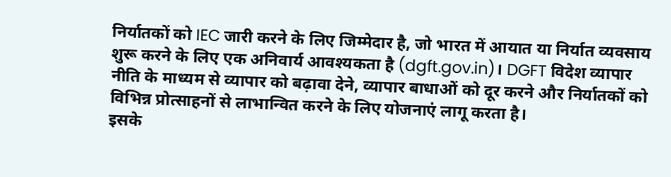निर्यातकों को IEC जारी करने के लिए जिम्मेदार है, जो भारत में आयात या निर्यात व्यवसाय शुरू करने के लिए एक अनिवार्य आवश्यकता है (dgft.gov.in)। DGFT विदेश व्यापार नीति के माध्यम से व्यापार को बढ़ावा देने, व्यापार बाधाओं को दूर करने और निर्यातकों को विभिन्न प्रोत्साहनों से लाभान्वित करने के लिए योजनाएं लागू करता है।
इसके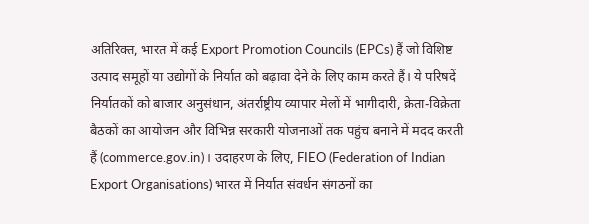अतिरिक्त, भारत में कई Export Promotion Councils (EPCs) हैं जो विशिष्ट उत्पाद समूहों या उद्योगों के निर्यात को बढ़ावा देने के लिए काम करते हैं। ये परिषदें निर्यातकों को बाजार अनुसंधान, अंतर्राष्ट्रीय व्यापार मेलों में भागीदारी, क्रेता-विक्रेता बैठकों का आयोजन और विभिन्न सरकारी योजनाओं तक पहुंच बनाने में मदद करती हैं (commerce.gov.in)। उदाहरण के लिए, FIEO (Federation of Indian Export Organisations) भारत में निर्यात संवर्धन संगठनों का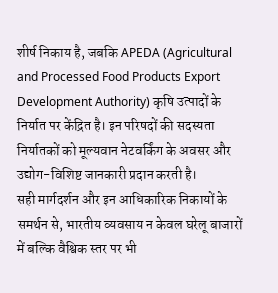शीर्ष निकाय है, जबकि APEDA (Agricultural and Processed Food Products Export Development Authority) कृषि उत्पादों के निर्यात पर केंद्रित है। इन परिषदों की सदस्यता निर्यातकों को मूल्यवान नेटवर्किंग के अवसर और उद्योग-विशिष्ट जानकारी प्रदान करती है।
सही मार्गदर्शन और इन आधिकारिक निकायों के समर्थन से, भारतीय व्यवसाय न केवल घरेलू बाजारों में बल्कि वैश्विक स्तर पर भी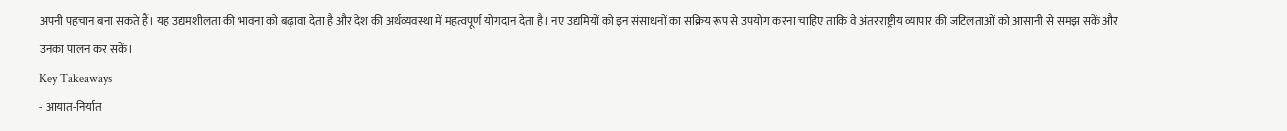अपनी पहचान बना सकते हैं। यह उद्यमशीलता की भावना को बढ़ावा देता है और देश की अर्थव्यवस्था में महत्वपूर्ण योगदान देता है। नए उद्यमियों को इन संसाधनों का सक्रिय रूप से उपयोग करना चाहिए ताकि वे अंतरराष्ट्रीय व्यापार की जटिलताओं को आसानी से समझ सकें और उनका पालन कर सकें।
Key Takeaways
- आयात-निर्यात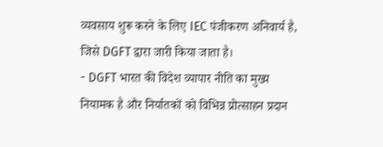व्यवसाय शुरू करने के लिए IEC पंजीकरण अनिवार्य है, जिसे DGFT द्वारा जारी किया जाता है।
- DGFT भारत की विदेश व्यापार नीति का मुख्य नियामक है और निर्यातकों को विभिन्न प्रोत्साहन प्रदान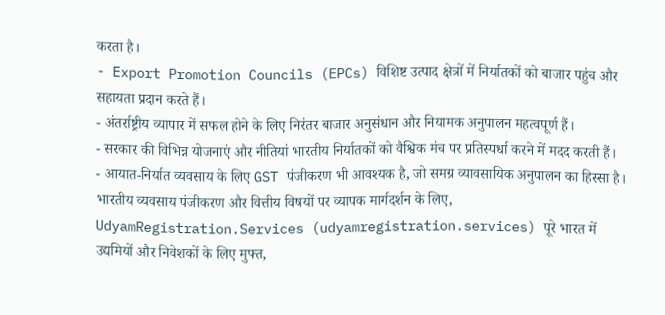करता है।
- Export Promotion Councils (EPCs) विशिष्ट उत्पाद क्षेत्रों में निर्यातकों को बाजार पहुंच और सहायता प्रदान करते हैं।
- अंतर्राष्ट्रीय व्यापार में सफल होने के लिए निरंतर बाजार अनुसंधान और नियामक अनुपालन महत्वपूर्ण हैं।
- सरकार की विभिन्न योजनाएं और नीतियां भारतीय निर्यातकों को वैश्विक मंच पर प्रतिस्पर्धा करने में मदद करती हैं।
- आयात-निर्यात व्यवसाय के लिए GST पंजीकरण भी आवश्यक है, जो समग्र व्यावसायिक अनुपालन का हिस्सा है।
भारतीय व्यवसाय पंजीकरण और वित्तीय विषयों पर व्यापक मार्गदर्शन के लिए, UdyamRegistration.Services (udyamregistration.services) पूरे भारत में उद्यमियों और निवेशकों के लिए मुफ्त,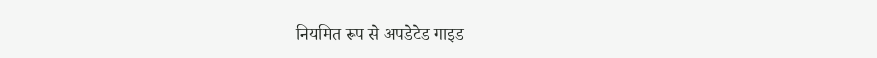नियमित रूप से अपडेटेड गाइड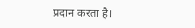प्रदान करता है।